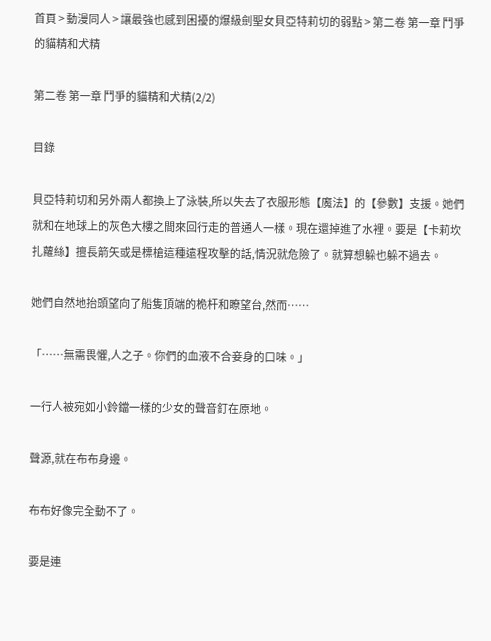首頁 > 動漫同人 > 讓最強也感到困擾的爆級劍聖女貝亞特莉切的弱點 > 第二卷 第一章 鬥爭的貓精和犬精

第二卷 第一章 鬥爭的貓精和犬精(2/2)

目錄

貝亞特莉切和另外兩人都換上了泳裝,所以失去了衣服形態【魔法】的【參數】支援。她們就和在地球上的灰色大樓之間來回行走的普通人一樣。現在還掉進了水裡。要是【卡莉坎扎蘿絲】擅長箭矢或是標槍這種遠程攻擊的話,情況就危險了。就算想躲也躲不過去。

她們自然地抬頭望向了船隻頂端的桅杆和瞭望台,然而……

「……無需畏懼,人之子。你們的血液不合妾身的口味。」

一行人被宛如小鈴鐺一樣的少女的聲音釘在原地。

聲源,就在布布身邊。

布布好像完全動不了。

要是連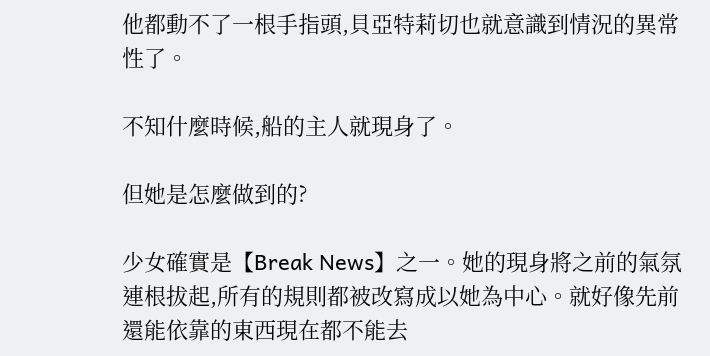他都動不了一根手指頭,貝亞特莉切也就意識到情況的異常性了。

不知什麼時候,船的主人就現身了。

但她是怎麼做到的?

少女確實是【Break News】之一。她的現身將之前的氣氛連根拔起,所有的規則都被改寫成以她為中心。就好像先前還能依靠的東西現在都不能去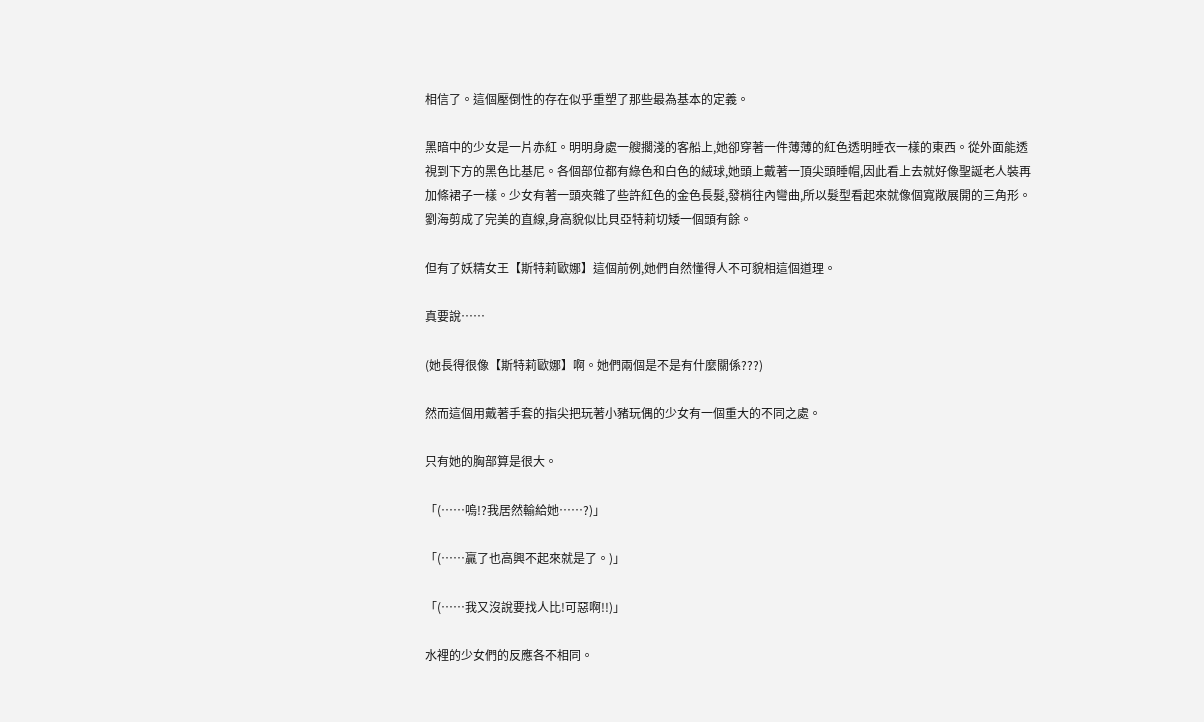相信了。這個壓倒性的存在似乎重塑了那些最為基本的定義。

黑暗中的少女是一片赤紅。明明身處一艘擱淺的客船上,她卻穿著一件薄薄的紅色透明睡衣一樣的東西。從外面能透視到下方的黑色比基尼。各個部位都有綠色和白色的絨球,她頭上戴著一頂尖頭睡帽,因此看上去就好像聖誕老人裝再加條裙子一樣。少女有著一頭夾雜了些許紅色的金色長髮,發梢往內彎曲,所以髮型看起來就像個寬敞展開的三角形。劉海剪成了完美的直線,身高貌似比貝亞特莉切矮一個頭有餘。

但有了妖精女王【斯特莉歐娜】這個前例,她們自然懂得人不可貌相這個道理。

真要說……

(她長得很像【斯特莉歐娜】啊。她們兩個是不是有什麼關係???)

然而這個用戴著手套的指尖把玩著小豬玩偶的少女有一個重大的不同之處。

只有她的胸部算是很大。

「(……嗚!?我居然輸給她……?)」

「(……贏了也高興不起來就是了。)」

「(……我又沒說要找人比!可惡啊!!)」

水裡的少女們的反應各不相同。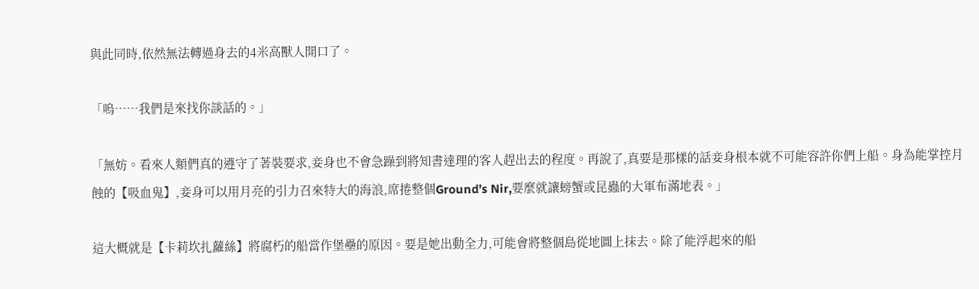與此同時,依然無法轉過身去的4米高獸人開口了。

「嗚……我們是來找你談話的。」

「無妨。看來人類們真的遵守了著裝要求,妾身也不會急躁到將知書達理的客人趕出去的程度。再說了,真要是那樣的話妾身根本就不可能容許你們上船。身為能掌控月蝕的【吸血鬼】,妾身可以用月亮的引力召來特大的海浪,席捲整個Ground’s Nir,要麼就讓螃蟹或昆蟲的大軍布滿地表。」

這大概就是【卡莉坎扎蘿絲】將腐朽的船當作堡壘的原因。要是她出動全力,可能會將整個島從地圖上抹去。除了能浮起來的船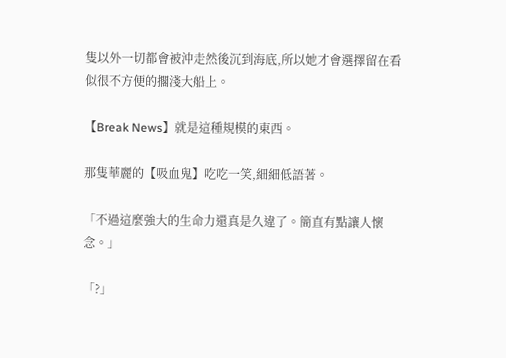隻以外一切都會被沖走然後沉到海底,所以她才會選擇留在看似很不方便的擱淺大船上。

【Break News】就是這種規模的東西。

那隻華麗的【吸血鬼】吃吃一笑,細細低語著。

「不過這麼強大的生命力還真是久違了。簡直有點讓人懷念。」

「?」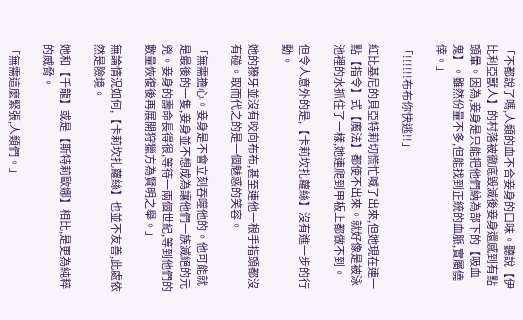「不都說了嗎,人類的血不合妾身的口味。聽說【伊比利亞獸人】的村落被徹底毀滅後妾身還感到有點頭暈。因為,妾身是只能把他們納為部下的【吸血鬼】。雖然份量不多,但能找到正統的血脈,實屬僥倖。」

「!!!!!!布布你快逃!!」

紅比基尼的貝亞特莉切慌忙喊了出來,但她現在連一點【指令】式【魔法】都使不出來。就好像是被泳池裡的水抓住了一樣,她連爬到甲板上都做不到。

但令人意外的是,【卡莉坎扎蘿絲】沒有進一步的行動。

她的獠牙並沒有咬向布布,甚至連他一根手指頭都沒有碰。取而代之的是一個魅惑的笑容。

「無需擔心。妾身是不會立刻吞噬他的。他可能就是最後的一隻,妾身並不想成為讓他們一族滅絕的元兇。妾身的壽命長得很,等待一兩個世紀,等到他們的數量恢復後再展開狩獵方為賢明之舉。」

無論情況如何,【卡莉坎扎蘿絲】也並不友善,此處依然是險境。

她和【千龍】或是【斯特莉歐娜】相比,是更為純粹的威脅。

「無需這麼緊張,人類們。」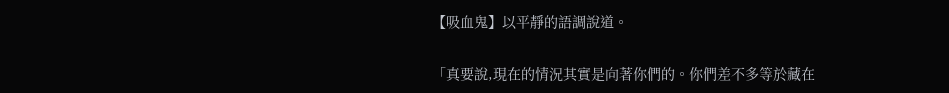【吸血鬼】以平靜的語調說道。

「真要說,現在的情況其實是向著你們的。你們差不多等於藏在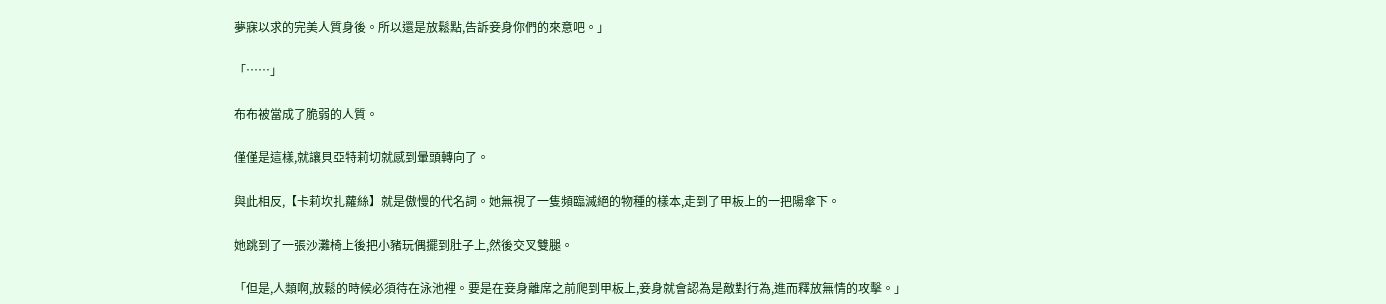夢寐以求的完美人質身後。所以還是放鬆點,告訴妾身你們的來意吧。」

「……」

布布被當成了脆弱的人質。

僅僅是這樣,就讓貝亞特莉切就感到暈頭轉向了。

與此相反,【卡莉坎扎蘿絲】就是傲慢的代名詞。她無視了一隻頻臨滅絕的物種的樣本,走到了甲板上的一把陽傘下。

她跳到了一張沙灘椅上後把小豬玩偶擺到肚子上,然後交叉雙腿。

「但是,人類啊,放鬆的時候必須待在泳池裡。要是在妾身離席之前爬到甲板上,妾身就會認為是敵對行為,進而釋放無情的攻擊。」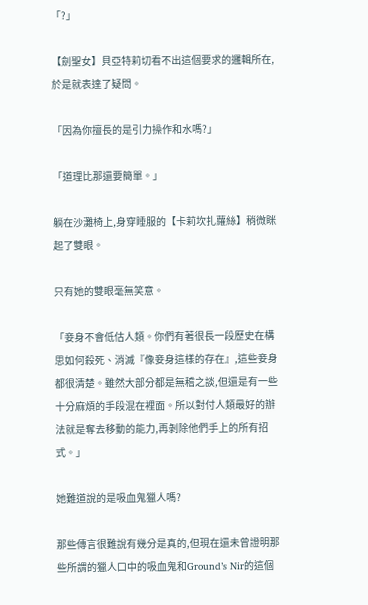「?」

【劍聖女】貝亞特莉切看不出這個要求的邏輯所在,於是就表達了疑問。

「因為你擅長的是引力操作和水嗎?」

「道理比那還要簡單。」

躺在沙灘椅上,身穿睡服的【卡莉坎扎蘿絲】稍微眯起了雙眼。

只有她的雙眼毫無笑意。

「妾身不會低估人類。你們有著很長一段歷史在構思如何殺死、消滅『像妾身這樣的存在』,這些妾身都很清楚。雖然大部分都是無稽之談,但還是有一些十分麻煩的手段混在裡面。所以對付人類最好的辦法就是奪去移動的能力,再剝除他們手上的所有招式。」

她難道說的是吸血鬼獵人嗎?

那些傳言很難說有幾分是真的,但現在還未曾證明那些所謂的獵人口中的吸血鬼和Ground’s Nir的這個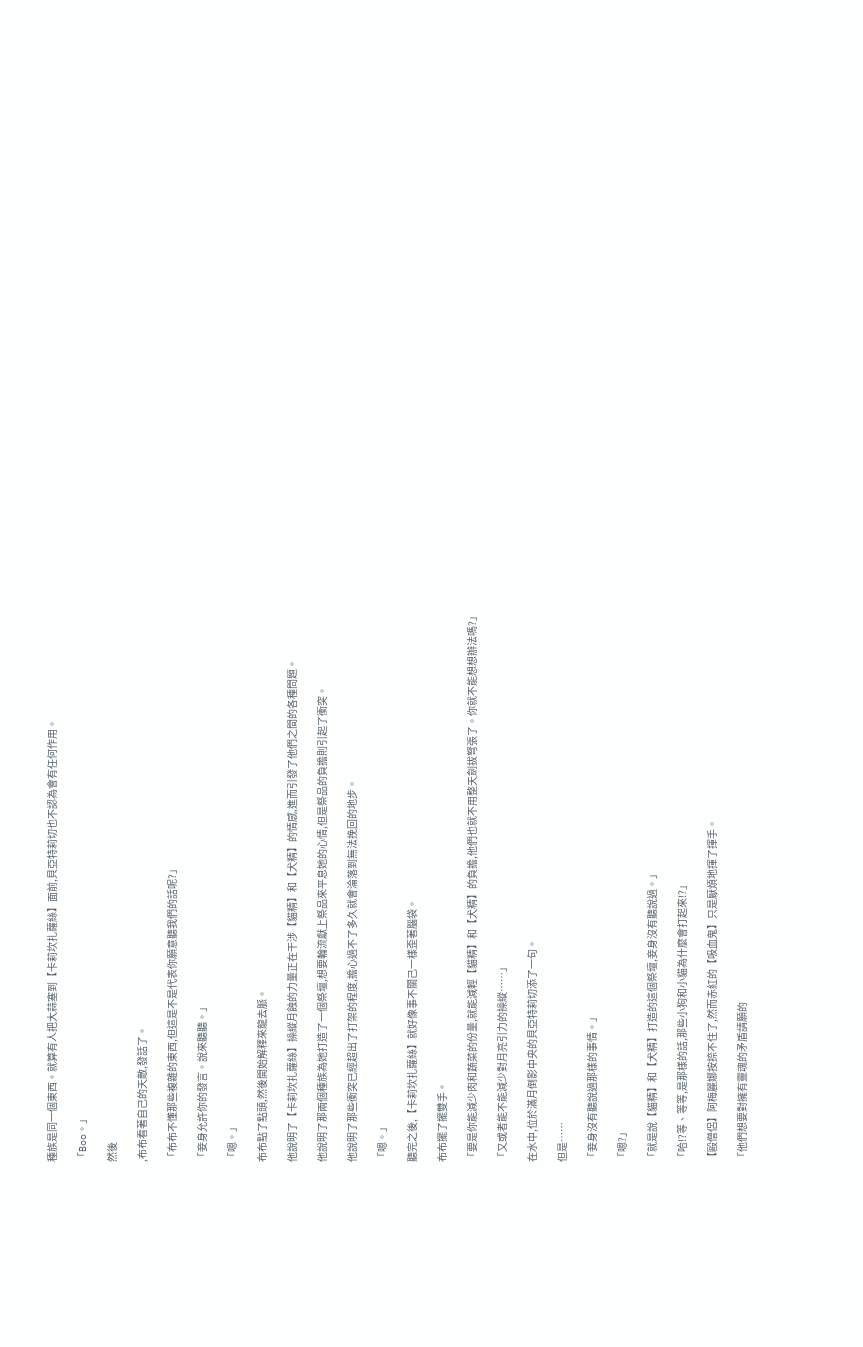種族是同一個東西。就算有人把大蒜塞到【卡莉坎扎蘿絲】面前,貝亞特莉切也不認為會有任何作用。

「Boo。」

然後

,布布看著自己的天敵,發話了。

「布布不懂那些複雜的東西,但這是不是代表你願意聽我們的話呢?」

「妾身允許你的發言。說來聽聽。」

「嗯。」

布布點了點頭,然後開始解釋來龍去脈。

他說明了【卡莉坎扎蘿絲】操縱月蝕的力量正在干涉【貓精】和【犬精】的情感,進而引發了他們之間的各種問題。

他說明了那兩個種族為她打造了一個祭壇,想要輪流獻上祭品來平息她的心情,但是祭品的負擔則引起了衝突。

他說明了那些衝突已經超出了打架的程度,擔心過不了多久就會淪落到無法挽回的地步。

「嗯。」

聽完之後,【卡莉坎扎蘿絲】就好像事不關己一樣歪著腦袋。

布布擺了擺雙手。

「要是你能減少肉和蔬菜的份量,就能減輕【貓精】和【犬精】的負擔,他們也就不用整天劍拔弩張了。你就不能想想辦法嗎?」

「又或者能不能減少對月亮引力的操縱……」

在水中,位於滿月倒影中央的貝亞特莉切添了一句。

但是……

「妾身沒有聽說過那樣的事情。」

「嗯?」

「就是說【貓精】和【犬精】打造的這個祭壇,妾身沒有聽說過。」

「哈!?等、等等,是那樣的話,那些小狗和小貓為什麼會打起來!?」

【毆僧侶】阿梅麗娜按捺不住了,然而赤紅的【吸血鬼】只是厭煩地揮了揮手。

「他們想要對擁有靈魂的矛盾請願的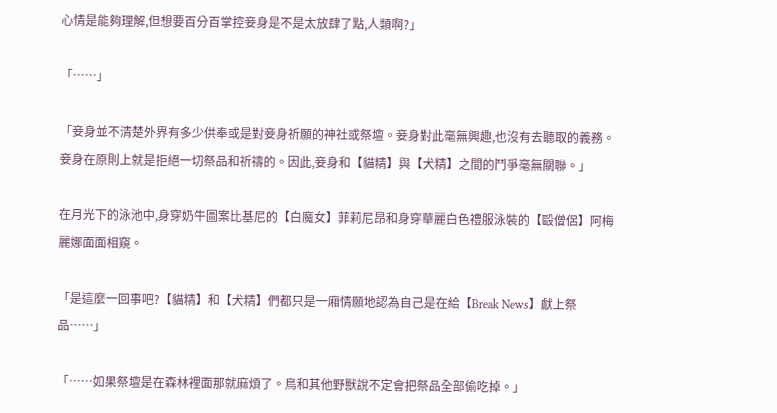心情是能夠理解,但想要百分百掌控妾身是不是太放肆了點,人類啊?」

「……」

「妾身並不清楚外界有多少供奉或是對妾身祈願的神社或祭壇。妾身對此毫無興趣,也沒有去聽取的義務。妾身在原則上就是拒絕一切祭品和祈禱的。因此,妾身和【貓精】與【犬精】之間的鬥爭毫無關聯。」

在月光下的泳池中,身穿奶牛圖案比基尼的【白魔女】菲莉尼昂和身穿華麗白色禮服泳裝的【毆僧侶】阿梅麗娜面面相窺。

「是這麼一回事吧?【貓精】和【犬精】們都只是一廂情願地認為自己是在給【Break News】獻上祭品……」

「……如果祭壇是在森林裡面那就麻煩了。鳥和其他野獸說不定會把祭品全部偷吃掉。」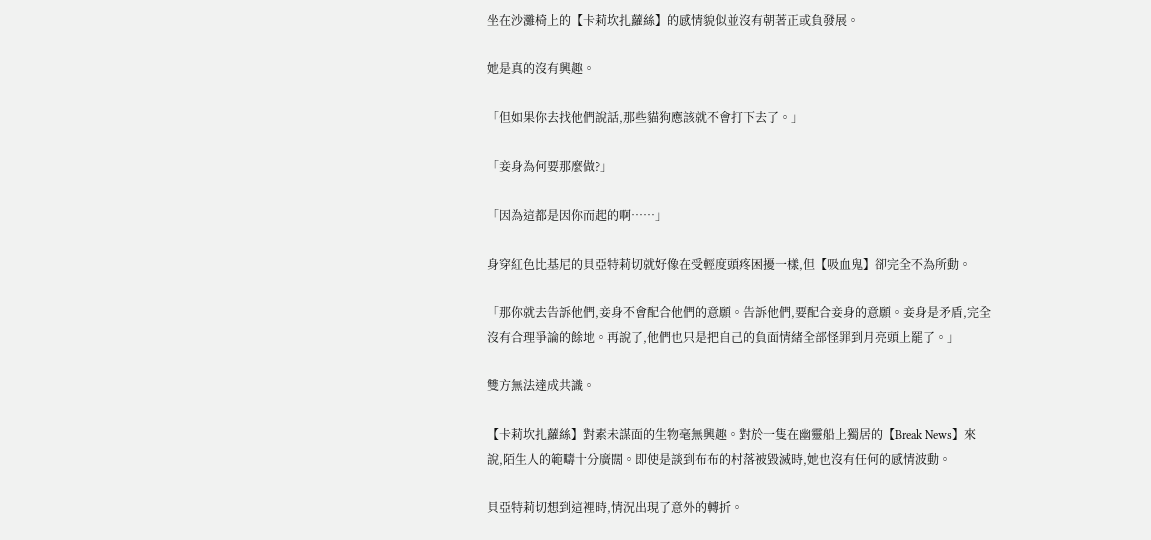坐在沙灘椅上的【卡莉坎扎蘿絲】的感情貌似並沒有朝著正或負發展。

她是真的沒有興趣。

「但如果你去找他們說話,那些貓狗應該就不會打下去了。」

「妾身為何要那麼做?」

「因為這都是因你而起的啊……」

身穿紅色比基尼的貝亞特莉切就好像在受輕度頭疼困擾一樣,但【吸血鬼】卻完全不為所動。

「那你就去告訴他們,妾身不會配合他們的意願。告訴他們,要配合妾身的意願。妾身是矛盾,完全沒有合理爭論的餘地。再說了,他們也只是把自己的負面情緒全部怪罪到月亮頭上罷了。」

雙方無法達成共識。

【卡莉坎扎蘿絲】對素未謀面的生物毫無興趣。對於一隻在幽靈船上獨居的【Break News】來說,陌生人的範疇十分廣闊。即使是談到布布的村落被毀滅時,她也沒有任何的感情波動。

貝亞特莉切想到這裡時,情況出現了意外的轉折。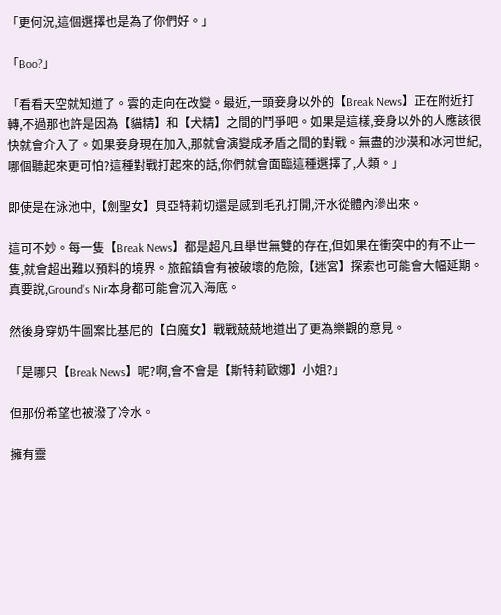「更何況,這個選擇也是為了你們好。」

「Boo?」

「看看天空就知道了。雲的走向在改變。最近,一頭妾身以外的【Break News】正在附近打轉,不過那也許是因為【貓精】和【犬精】之間的鬥爭吧。如果是這樣,妾身以外的人應該很快就會介入了。如果妾身現在加入,那就會演變成矛盾之間的對戰。無盡的沙漠和冰河世紀,哪個聽起來更可怕?這種對戰打起來的話,你們就會面臨這種選擇了,人類。」

即使是在泳池中,【劍聖女】貝亞特莉切還是感到毛孔打開,汗水從體內滲出來。

這可不妙。每一隻【Break News】都是超凡且舉世無雙的存在,但如果在衝突中的有不止一隻,就會超出難以預料的境界。旅館鎮會有被破壞的危險,【迷宮】探索也可能會大幅延期。真要說,Ground’s Nir本身都可能會沉入海底。

然後身穿奶牛圖案比基尼的【白魔女】戰戰兢兢地道出了更為樂觀的意見。

「是哪只【Break News】呢?啊,會不會是【斯特莉歐娜】小姐?」

但那份希望也被潑了冷水。

擁有靈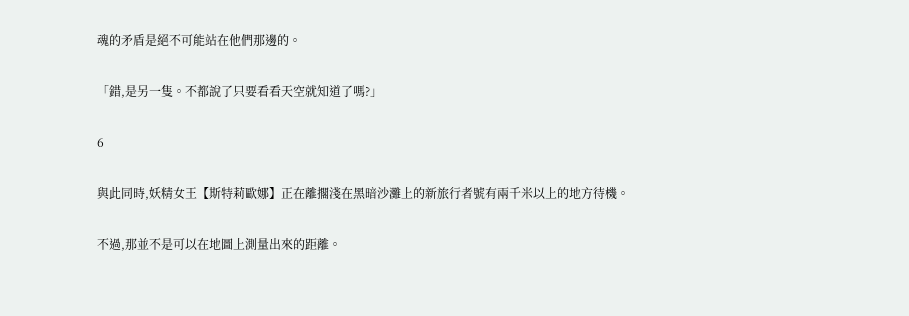魂的矛盾是絕不可能站在他們那邊的。

「錯,是另一隻。不都說了只要看看天空就知道了嗎?」

6

與此同時,妖精女王【斯特莉歐娜】正在離擱淺在黑暗沙灘上的新旅行者號有兩千米以上的地方待機。

不過,那並不是可以在地圖上測量出來的距離。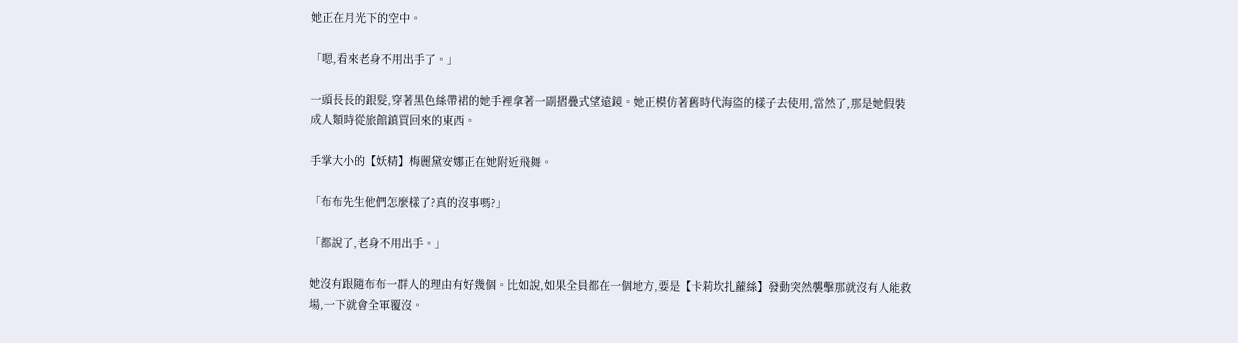她正在月光下的空中。

「嗯,看來老身不用出手了。」

一頭長長的銀髮,穿著黑色絲帶裙的她手裡拿著一副摺疊式望遠鏡。她正模仿著舊時代海盜的樣子去使用,當然了,那是她假裝成人類時從旅館鎮買回來的東西。

手掌大小的【妖精】梅麗黛安娜正在她附近飛舞。

「布布先生他們怎麼樣了?真的沒事嗎?」

「都說了,老身不用出手。」

她沒有跟隨布布一群人的理由有好幾個。比如說,如果全員都在一個地方,要是【卡莉坎扎蘿絲】發動突然襲擊那就沒有人能救場,一下就會全軍覆沒。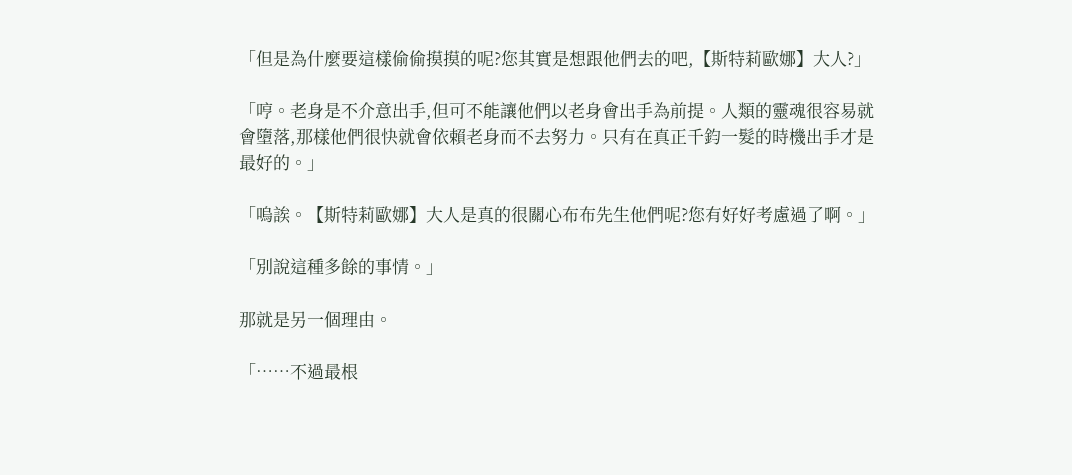「但是為什麼要這樣偷偷摸摸的呢?您其實是想跟他們去的吧,【斯特莉歐娜】大人?」

「哼。老身是不介意出手,但可不能讓他們以老身會出手為前提。人類的靈魂很容易就會墮落,那樣他們很快就會依賴老身而不去努力。只有在真正千鈞一髮的時機出手才是最好的。」

「嗚誒。【斯特莉歐娜】大人是真的很關心布布先生他們呢?您有好好考慮過了啊。」

「別說這種多餘的事情。」

那就是另一個理由。

「……不過最根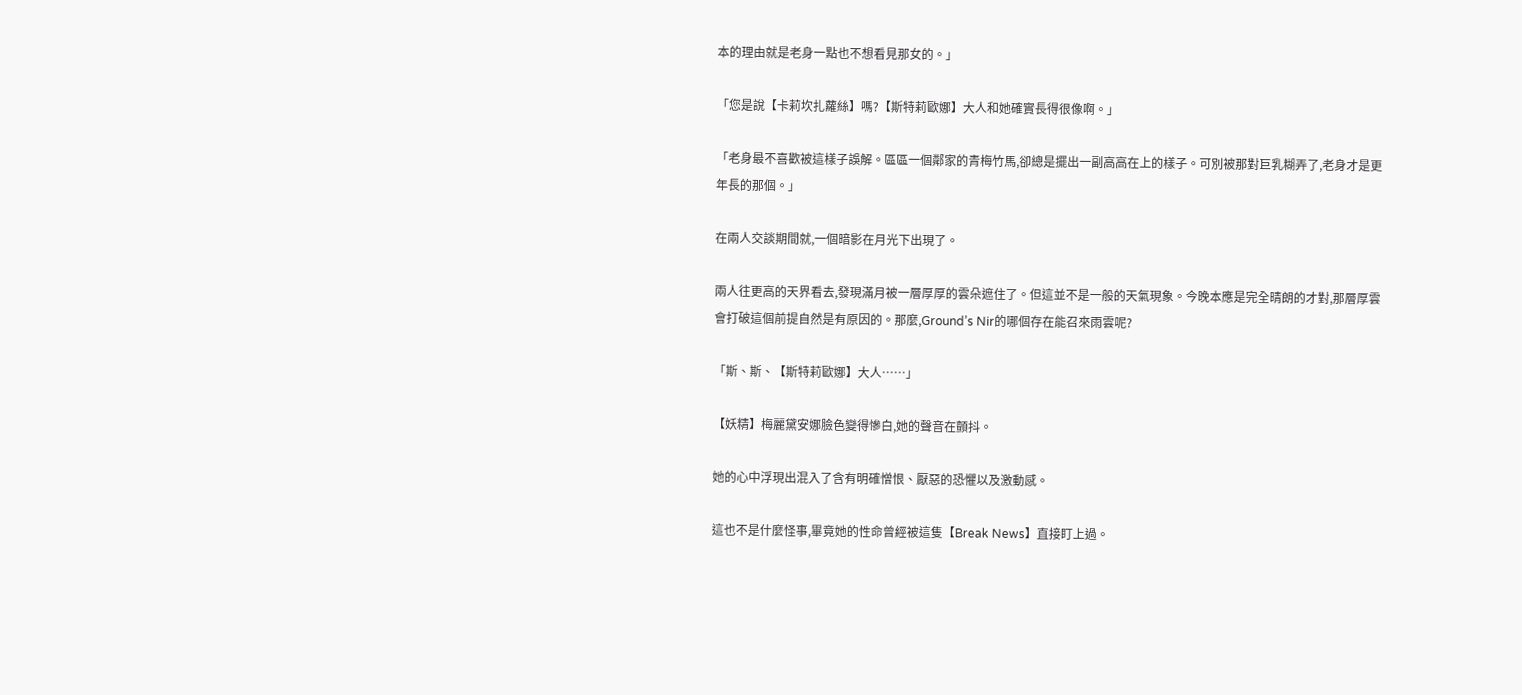本的理由就是老身一點也不想看見那女的。」

「您是說【卡莉坎扎蘿絲】嗎?【斯特莉歐娜】大人和她確實長得很像啊。」

「老身最不喜歡被這樣子誤解。區區一個鄰家的青梅竹馬,卻總是擺出一副高高在上的樣子。可別被那對巨乳糊弄了,老身才是更年長的那個。」

在兩人交談期間就,一個暗影在月光下出現了。

兩人往更高的天界看去,發現滿月被一層厚厚的雲朵遮住了。但這並不是一般的天氣現象。今晚本應是完全晴朗的才對,那層厚雲會打破這個前提自然是有原因的。那麼,Ground’s Nir的哪個存在能召來雨雲呢?

「斯、斯、【斯特莉歐娜】大人……」

【妖精】梅麗黛安娜臉色變得慘白,她的聲音在顫抖。

她的心中浮現出混入了含有明確憎恨、厭惡的恐懼以及激動感。

這也不是什麼怪事,畢竟她的性命曾經被這隻【Break News】直接盯上過。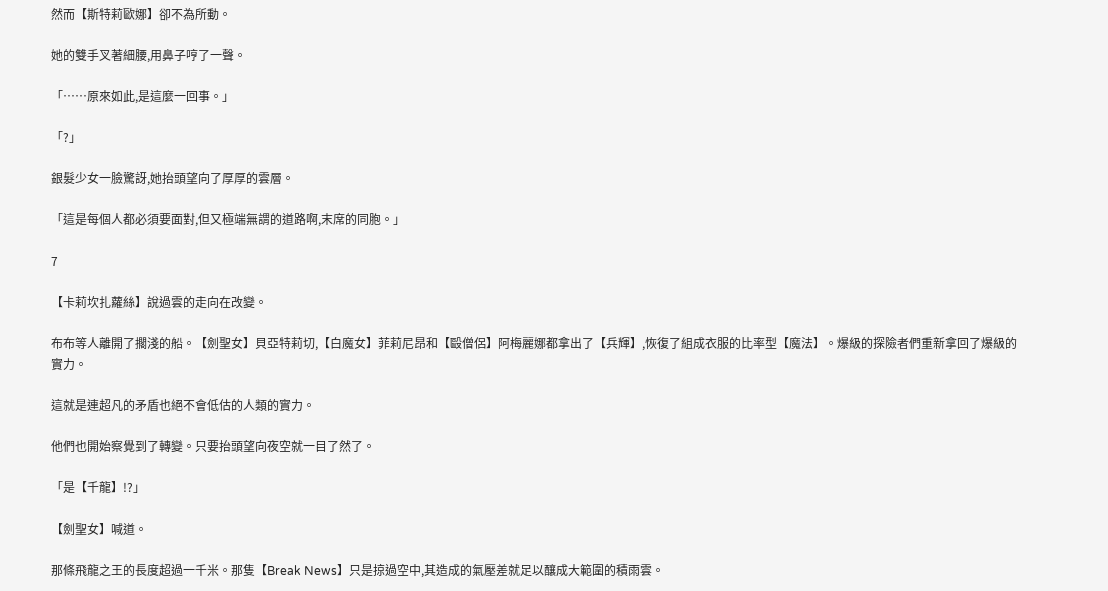然而【斯特莉歐娜】卻不為所動。

她的雙手叉著細腰,用鼻子哼了一聲。

「……原來如此,是這麼一回事。」

「?」

銀髮少女一臉驚訝,她抬頭望向了厚厚的雲層。

「這是每個人都必須要面對,但又極端無謂的道路啊,末席的同胞。」

7

【卡莉坎扎蘿絲】說過雲的走向在改變。

布布等人離開了擱淺的船。【劍聖女】貝亞特莉切,【白魔女】菲莉尼昂和【毆僧侶】阿梅麗娜都拿出了【兵輝】,恢復了組成衣服的比率型【魔法】。爆級的探險者們重新拿回了爆級的實力。

這就是連超凡的矛盾也絕不會低估的人類的實力。

他們也開始察覺到了轉變。只要抬頭望向夜空就一目了然了。

「是【千龍】!?」

【劍聖女】喊道。

那條飛龍之王的長度超過一千米。那隻【Break News】只是掠過空中,其造成的氣壓差就足以釀成大範圍的積雨雲。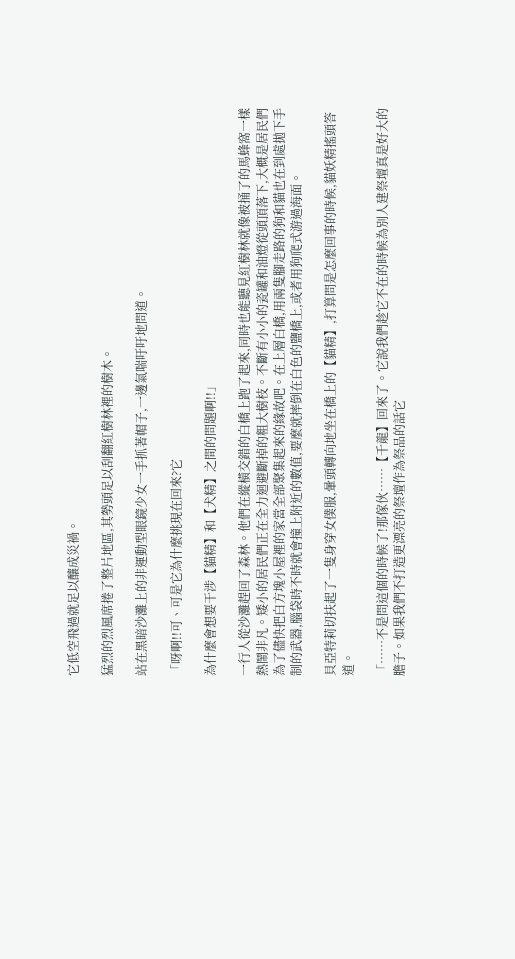它低空飛過就足以釀成災禍。

猛烈的烈風席捲了整片地區,其勢頭足以刮翻紅樹林裡的樹木。

站在黑暗沙灘上的非運動型眼鏡少女一手抓著帽子,一邊氣喘吁吁地問道。

「呀啊!!可、可是它為什麼挑現在回來?它

為什麼會想要干涉【貓精】和【犬精】之間的問題啊!!」

一行人從沙灘趕回了森林。他們在縱橫交錯的白橋上跑了起來,同時也能聽見紅樹林就像被捅了的馬蜂窩一樣熱鬧非凡。矮小的居民們正在全力迴避斷掉的粗大樹枝。不斷有小小的瓷罐和油燈從頭頂落下,大概是居民們為了儘快把白方塊小屋裡的家當全部聚集起來的緣故吧。在上層白橋,用兩隻腳走路的狗和貓也在到處拋下手制的武器,腦袋時不時就會撞上附近的數值,要麼就摔倒在白色的鹽橋上,或者用狗爬式游過海面。

貝亞特莉切扶起了一隻身穿女僕服,暈頭轉向地坐在橋上的【貓精】,打算問是怎麼回事的時候,貓妖精搖頭答道。

「……不是問這個的時候了!那傢伙……【千龍】回來了。它說我們趁它不在的時候為別人建祭壇真是好大的膽子。如果我們不打造更漂亮的祭壇作為祭品的話它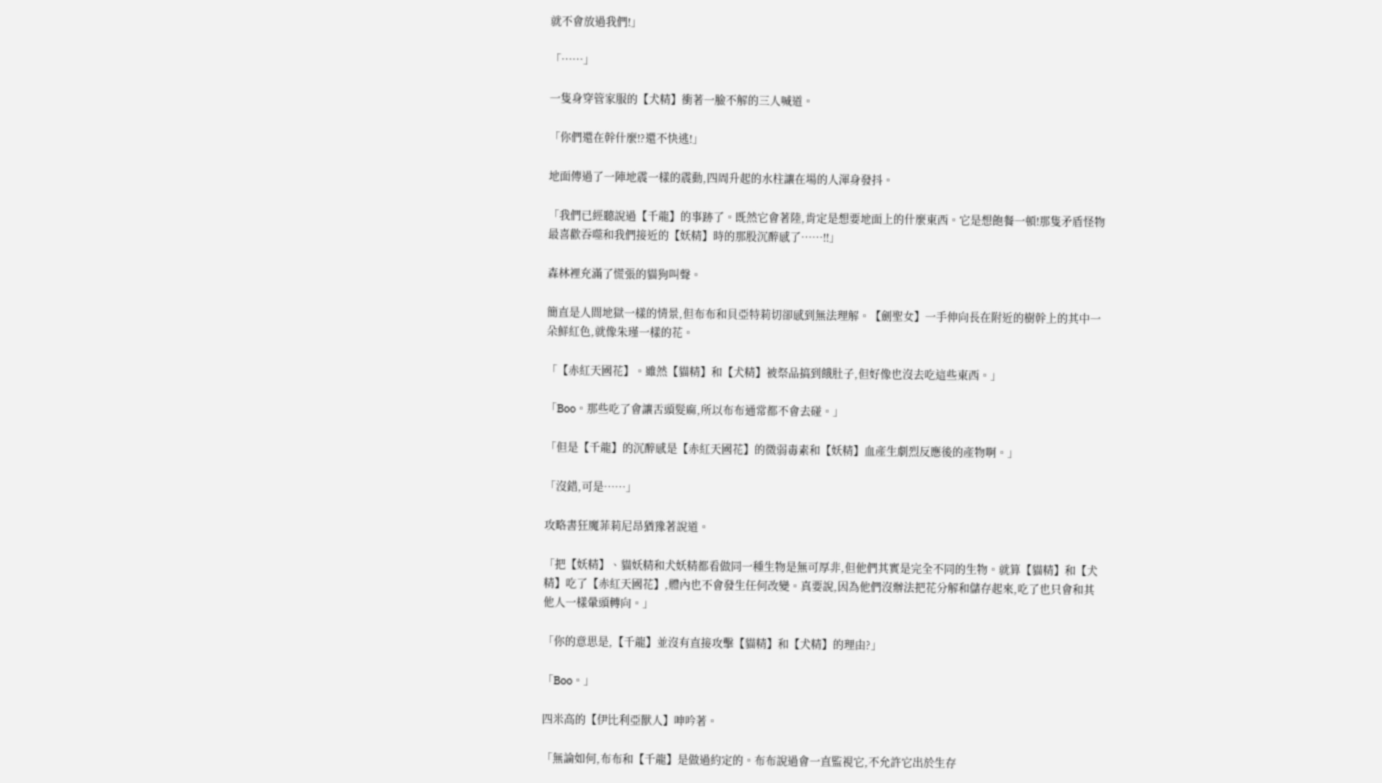就不會放過我們!」

「……」

一隻身穿管家服的【犬精】衝著一臉不解的三人喊道。

「你們還在幹什麼!?還不快逃!」

地面傳過了一陣地震一樣的震動,四周升起的水柱讓在場的人渾身發抖。

「我們已經聽說過【千龍】的事跡了。既然它會著陸,肯定是想要地面上的什麼東西。它是想飽餐一頓!那隻矛盾怪物最喜歡吞噬和我們接近的【妖精】時的那股沉醉感了……!!」

森林裡充滿了慌張的貓狗叫聲。

簡直是人間地獄一樣的情景,但布布和貝亞特莉切卻感到無法理解。【劍聖女】一手伸向長在附近的樹幹上的其中一朵鮮紅色,就像朱瑾一樣的花。

「【赤紅天國花】。雖然【貓精】和【犬精】被祭品搞到餓肚子,但好像也沒去吃這些東西。」

「Boo。那些吃了會讓舌頭髮麻,所以布布通常都不會去碰。」

「但是【千龍】的沉醉感是【赤紅天國花】的微弱毒素和【妖精】血產生劇烈反應後的產物啊。」

「沒錯,可是……」

攻略書狂魔菲莉尼昂猶豫著說道。

「把【妖精】、貓妖精和犬妖精都看做同一種生物是無可厚非,但他們其實是完全不同的生物。就算【貓精】和【犬精】吃了【赤紅天國花】,體內也不會發生任何改變。真要說,因為他們沒辦法把花分解和儲存起來,吃了也只會和其他人一樣暈頭轉向。」

「你的意思是,【千龍】並沒有直接攻擊【貓精】和【犬精】的理由?」

「Boo。」

四米高的【伊比利亞獸人】呻吟著。

「無論如何,布布和【千龍】是做過約定的。布布說過會一直監視它,不允許它出於生存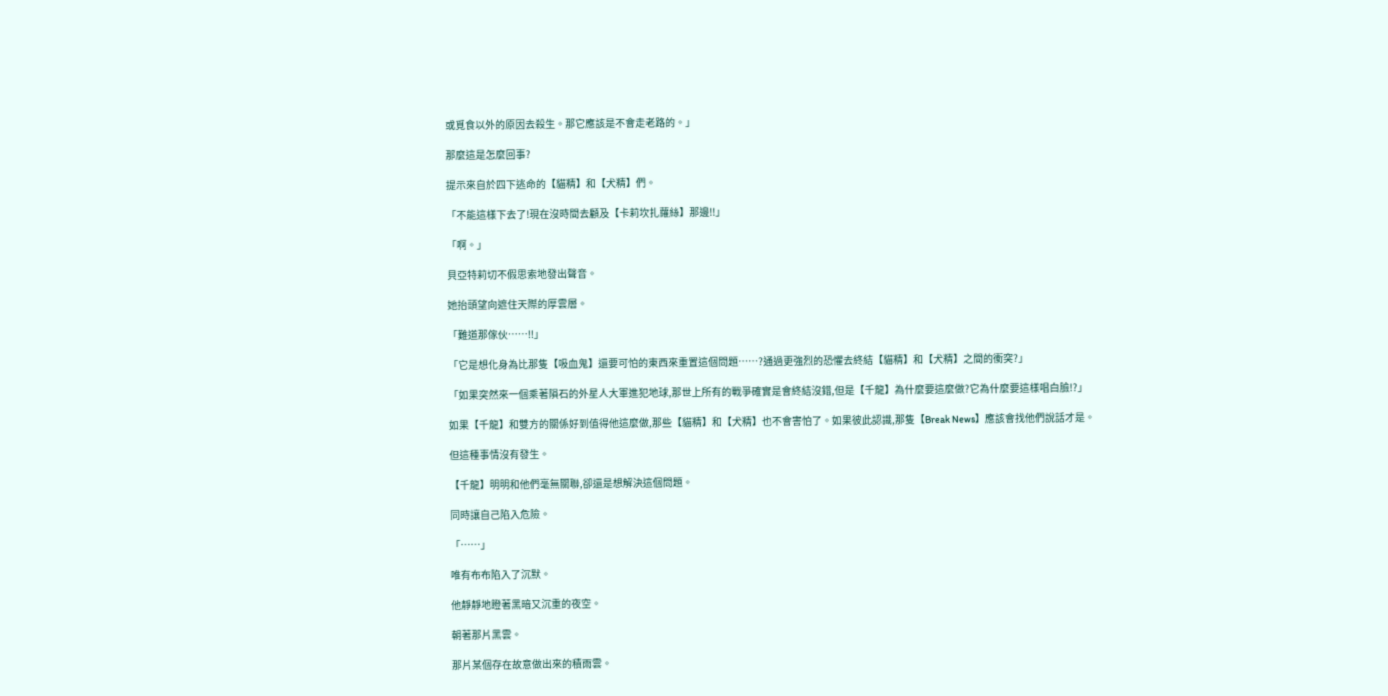或覓食以外的原因去殺生。那它應該是不會走老路的。」

那麼這是怎麼回事?

提示來自於四下逃命的【貓精】和【犬精】們。

「不能這樣下去了!現在沒時間去顧及【卡莉坎扎蘿絲】那邊!!」

「啊。」

貝亞特莉切不假思索地發出聲音。

她抬頭望向遮住天際的厚雲層。

「難道那傢伙……!!」

「它是想化身為比那隻【吸血鬼】還要可怕的東西來重置這個問題……?通過更強烈的恐懼去終結【貓精】和【犬精】之間的衝突?」

「如果突然來一個乘著隕石的外星人大軍進犯地球,那世上所有的戰爭確實是會終結沒錯,但是【千龍】為什麼要這麼做?它為什麼要這樣唱白臉!?」

如果【千龍】和雙方的關係好到值得他這麼做,那些【貓精】和【犬精】也不會害怕了。如果彼此認識,那隻【Break News】應該會找他們說話才是。

但這種事情沒有發生。

【千龍】明明和他們毫無關聯,卻還是想解決這個問題。

同時讓自己陷入危險。

「……」

唯有布布陷入了沉默。

他靜靜地瞪著黑暗又沉重的夜空。

朝著那片黑雲。

那片某個存在故意做出來的積雨雲。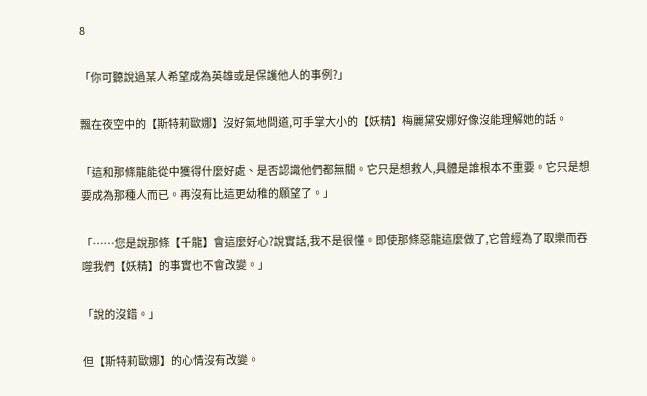8

「你可聽說過某人希望成為英雄或是保護他人的事例?」

飄在夜空中的【斯特莉歐娜】沒好氣地問道,可手掌大小的【妖精】梅麗黛安娜好像沒能理解她的話。

「這和那條龍能從中獲得什麼好處、是否認識他們都無關。它只是想救人,具體是誰根本不重要。它只是想要成為那種人而已。再沒有比這更幼稚的願望了。」

「……您是說那條【千龍】會這麼好心?說實話,我不是很懂。即使那條惡龍這麼做了,它曾經為了取樂而吞噬我們【妖精】的事實也不會改變。」

「說的沒錯。」

但【斯特莉歐娜】的心情沒有改變。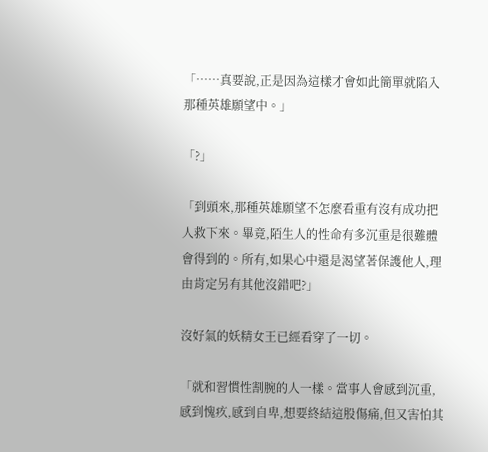「……真要說,正是因為這樣才會如此簡單就陷入那種英雄願望中。」

「?」

「到頭來,那種英雄願望不怎麼看重有沒有成功把人救下來。畢竟,陌生人的性命有多沉重是很難體會得到的。所有,如果心中還是渴望著保護他人,理由肯定另有其他沒錯吧?」

沒好氣的妖精女王已經看穿了一切。

「就和習慣性割腕的人一樣。當事人會感到沉重,感到愧疚,感到自卑,想要終結這股傷痛,但又害怕其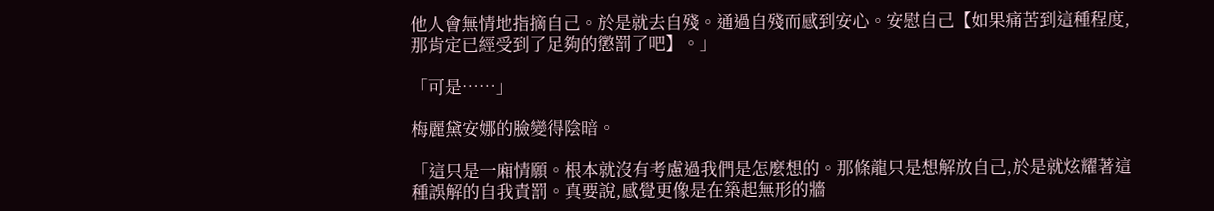他人會無情地指摘自己。於是就去自殘。通過自殘而感到安心。安慰自己【如果痛苦到這種程度,那肯定已經受到了足夠的懲罰了吧】。」

「可是……」

梅麗黛安娜的臉變得陰暗。

「這只是一廂情願。根本就沒有考慮過我們是怎麼想的。那條龍只是想解放自己,於是就炫耀著這種誤解的自我責罰。真要說,感覺更像是在築起無形的牆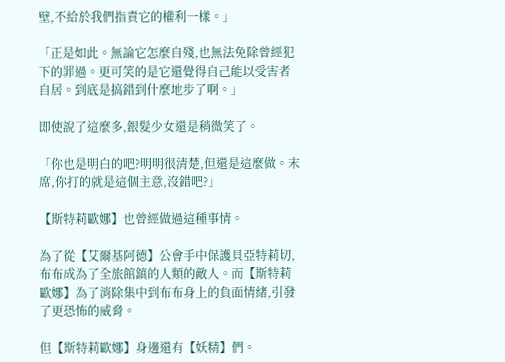壁,不給於我們指責它的權利一樣。」

「正是如此。無論它怎麼自殘,也無法免除曾經犯下的罪過。更可笑的是它還覺得自己能以受害者自居。到底是搞錯到什麼地步了啊。」

即使說了這麼多,銀髮少女還是稍微笑了。

「你也是明白的吧?明明很清楚,但還是這麼做。末席,你打的就是這個主意,沒錯吧?」

【斯特莉歐娜】也曾經做過這種事情。

為了從【艾爾基阿德】公會手中保護貝亞特莉切,布布成為了全旅館鎮的人類的敵人。而【斯特莉歐娜】為了消除集中到布布身上的負面情緒,引發了更恐怖的威脅。

但【斯特莉歐娜】身邊還有【妖精】們。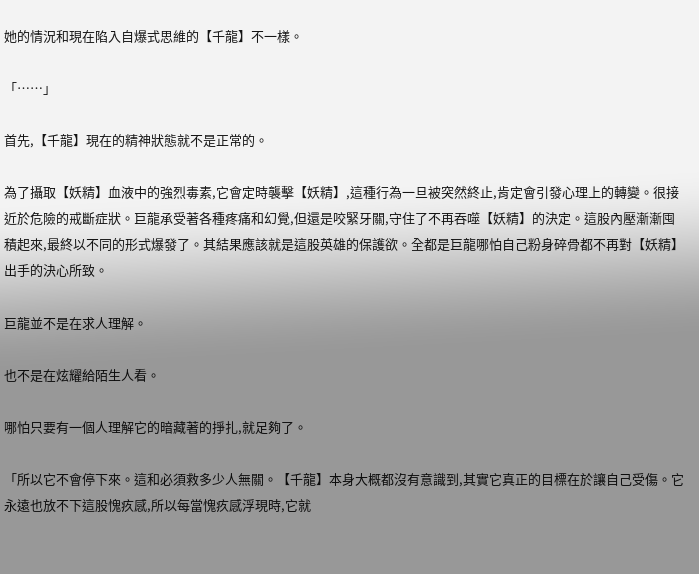她的情況和現在陷入自爆式思維的【千龍】不一樣。

「……」

首先,【千龍】現在的精神狀態就不是正常的。

為了攝取【妖精】血液中的強烈毒素,它會定時襲擊【妖精】,這種行為一旦被突然終止,肯定會引發心理上的轉變。很接近於危險的戒斷症狀。巨龍承受著各種疼痛和幻覺,但還是咬緊牙關,守住了不再吞噬【妖精】的決定。這股內壓漸漸囤積起來,最終以不同的形式爆發了。其結果應該就是這股英雄的保護欲。全都是巨龍哪怕自己粉身碎骨都不再對【妖精】出手的決心所致。

巨龍並不是在求人理解。

也不是在炫耀給陌生人看。

哪怕只要有一個人理解它的暗藏著的掙扎,就足夠了。

「所以它不會停下來。這和必須救多少人無關。【千龍】本身大概都沒有意識到,其實它真正的目標在於讓自己受傷。它永遠也放不下這股愧疚感,所以每當愧疚感浮現時,它就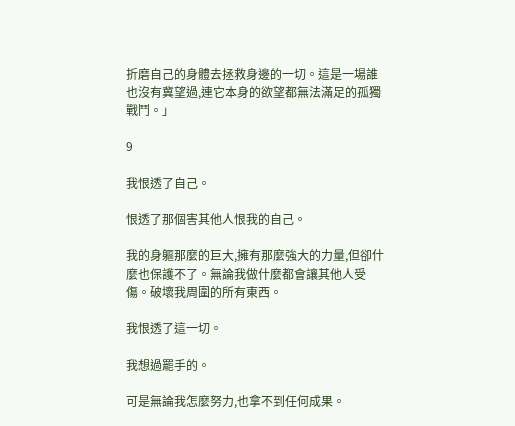折磨自己的身體去拯救身邊的一切。這是一場誰也沒有冀望過,連它本身的欲望都無法滿足的孤獨戰鬥。」

9

我恨透了自己。

恨透了那個害其他人恨我的自己。

我的身軀那麼的巨大,擁有那麼強大的力量,但卻什麼也保護不了。無論我做什麼都會讓其他人受傷。破壞我周圍的所有東西。

我恨透了這一切。

我想過罷手的。

可是無論我怎麼努力,也拿不到任何成果。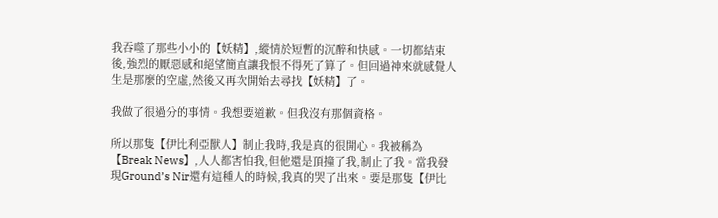我吞噬了那些小小的【妖精】,縱情於短暫的沉醉和快感。一切都結束後,強烈的厭惡感和絕望簡直讓我恨不得死了算了。但回過神來就感覺人生是那麼的空虛,然後又再次開始去尋找【妖精】了。

我做了很過分的事情。我想要道歉。但我沒有那個資格。

所以那隻【伊比利亞獸人】制止我時,我是真的很開心。我被稱為【Break News】,人人都害怕我,但他還是頂撞了我,制止了我。當我發現Ground’s Nir還有這種人的時候,我真的哭了出來。要是那隻【伊比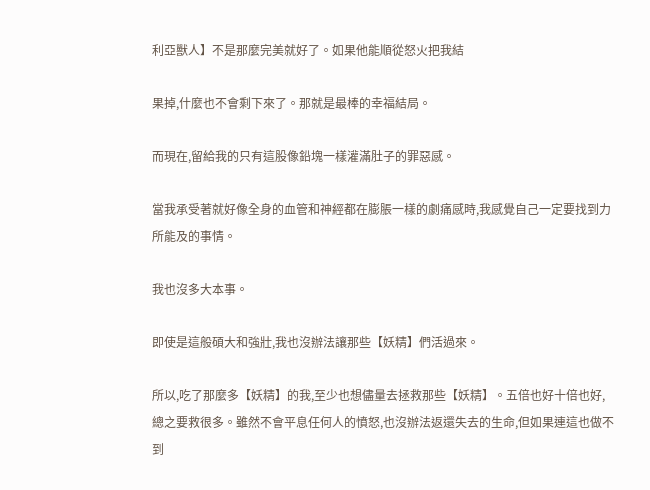利亞獸人】不是那麼完美就好了。如果他能順從怒火把我結

果掉,什麼也不會剩下來了。那就是最棒的幸福結局。

而現在,留給我的只有這股像鉛塊一樣灌滿肚子的罪惡感。

當我承受著就好像全身的血管和神經都在膨脹一樣的劇痛感時,我感覺自己一定要找到力所能及的事情。

我也沒多大本事。

即使是這般碩大和強壯,我也沒辦法讓那些【妖精】們活過來。

所以,吃了那麼多【妖精】的我,至少也想儘量去拯救那些【妖精】。五倍也好十倍也好,總之要救很多。雖然不會平息任何人的憤怒,也沒辦法返還失去的生命,但如果連這也做不到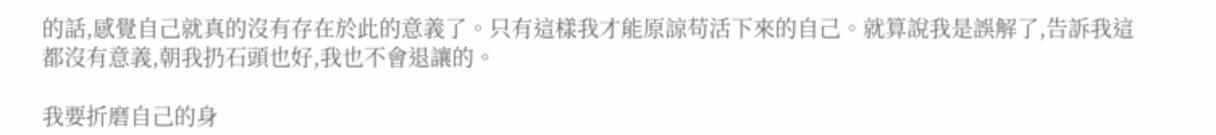的話,感覺自己就真的沒有存在於此的意義了。只有這樣我才能原諒苟活下來的自己。就算說我是誤解了,告訴我這都沒有意義,朝我扔石頭也好,我也不會退讓的。

我要折磨自己的身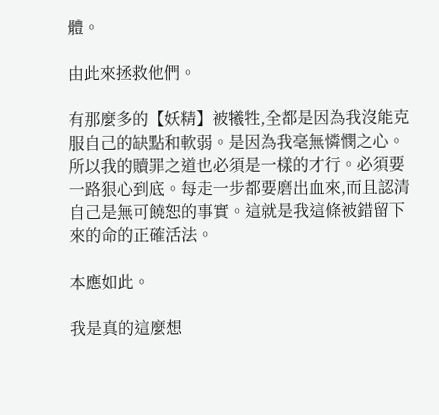體。

由此來拯救他們。

有那麼多的【妖精】被犧牲,全都是因為我沒能克服自己的缺點和軟弱。是因為我毫無憐憫之心。所以我的贖罪之道也必須是一樣的才行。必須要一路狠心到底。每走一步都要磨出血來,而且認清自己是無可饒恕的事實。這就是我這條被錯留下來的命的正確活法。

本應如此。

我是真的這麼想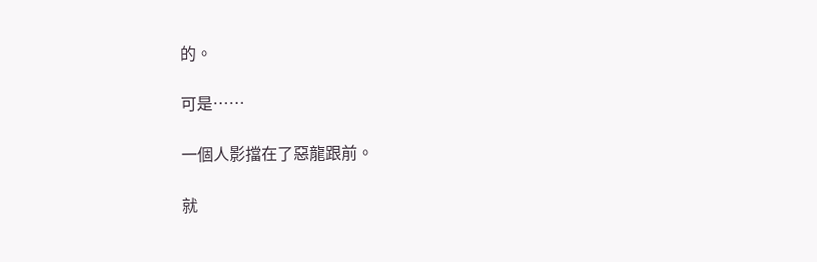的。

可是……

一個人影擋在了惡龍跟前。

就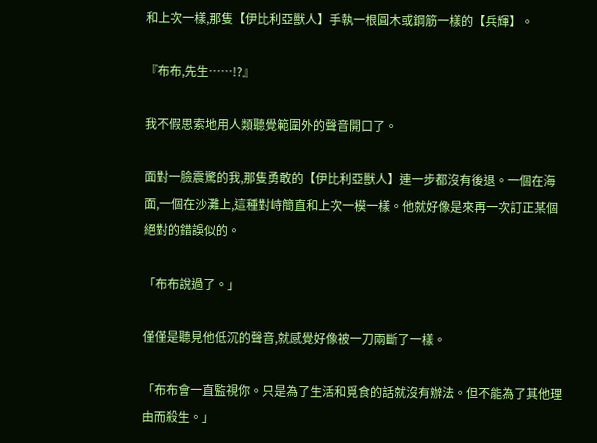和上次一樣,那隻【伊比利亞獸人】手執一根圓木或鋼筋一樣的【兵輝】。

『布布,先生……!?』

我不假思索地用人類聽覺範圍外的聲音開口了。

面對一臉震驚的我,那隻勇敢的【伊比利亞獸人】連一步都沒有後退。一個在海面,一個在沙灘上,這種對峙簡直和上次一模一樣。他就好像是來再一次訂正某個絕對的錯誤似的。

「布布說過了。」

僅僅是聽見他低沉的聲音,就感覺好像被一刀兩斷了一樣。

「布布會一直監視你。只是為了生活和覓食的話就沒有辦法。但不能為了其他理由而殺生。」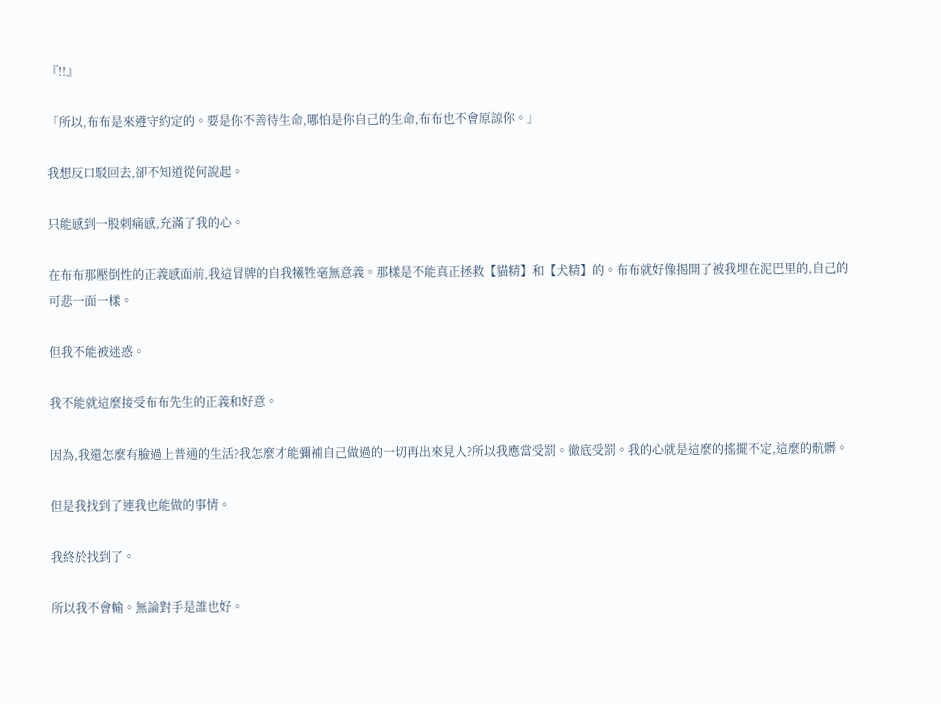『!!』

「所以,布布是來遵守約定的。要是你不善待生命,哪怕是你自己的生命,布布也不會原諒你。」

我想反口駁回去,卻不知道從何說起。

只能感到一股刺痛感,充滿了我的心。

在布布那壓倒性的正義感面前,我這冒牌的自我犧牲毫無意義。那樣是不能真正拯救【貓精】和【犬精】的。布布就好像揭開了被我埋在泥巴里的,自己的可悲一面一樣。

但我不能被迷惑。

我不能就這麼接受布布先生的正義和好意。

因為,我還怎麼有臉過上普通的生活?我怎麼才能彌補自己做過的一切再出來見人?所以我應當受罰。徹底受罰。我的心就是這麼的搖擺不定,這麼的骯髒。

但是我找到了連我也能做的事情。

我終於找到了。

所以我不會輸。無論對手是誰也好。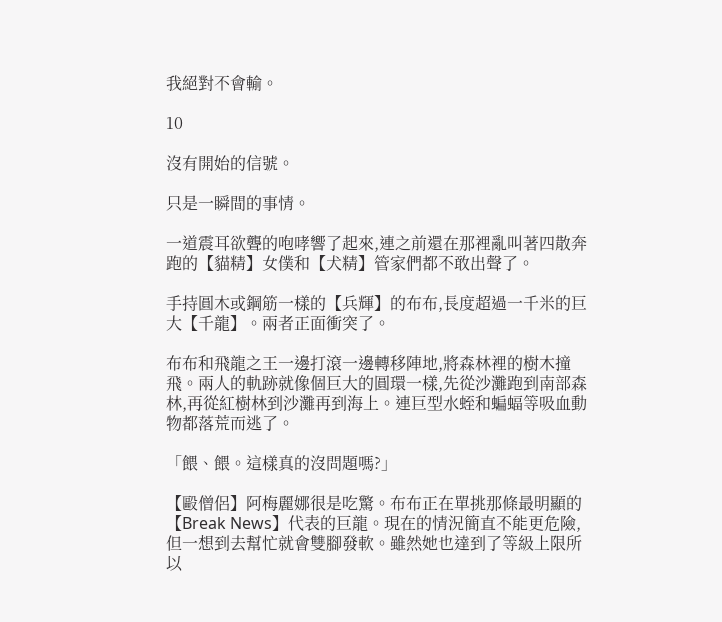我絕對不會輸。

10

沒有開始的信號。

只是一瞬間的事情。

一道震耳欲聾的咆哮響了起來,連之前還在那裡亂叫著四散奔跑的【貓精】女僕和【犬精】管家們都不敢出聲了。

手持圓木或鋼筋一樣的【兵輝】的布布,長度超過一千米的巨大【千龍】。兩者正面衝突了。

布布和飛龍之王一邊打滾一邊轉移陣地,將森林裡的樹木撞飛。兩人的軌跡就像個巨大的圓環一樣,先從沙灘跑到南部森林,再從紅樹林到沙灘再到海上。連巨型水蛭和蝙蝠等吸血動物都落荒而逃了。

「餵、餵。這樣真的沒問題嗎?」

【毆僧侶】阿梅麗娜很是吃驚。布布正在單挑那條最明顯的【Break News】代表的巨龍。現在的情況簡直不能更危險,但一想到去幫忙就會雙腳發軟。雖然她也達到了等級上限所以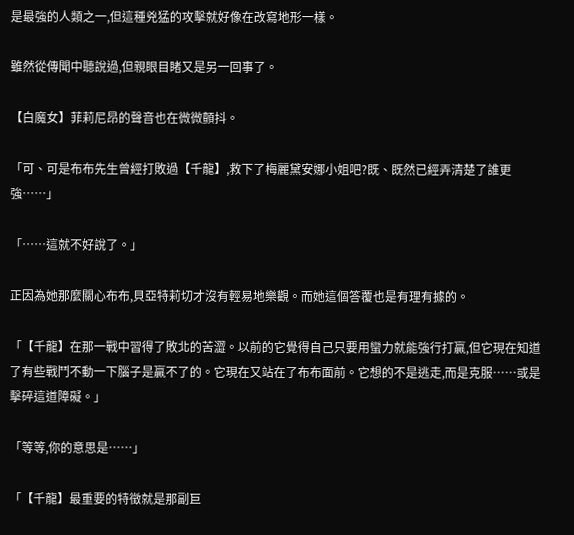是最強的人類之一,但這種兇猛的攻擊就好像在改寫地形一樣。

雖然從傳聞中聽說過,但親眼目睹又是另一回事了。

【白魔女】菲莉尼昂的聲音也在微微顫抖。

「可、可是布布先生曾經打敗過【千龍】,救下了梅麗黛安娜小姐吧?既、既然已經弄清楚了誰更強……」

「……這就不好說了。」

正因為她那麼關心布布,貝亞特莉切才沒有輕易地樂觀。而她這個答覆也是有理有據的。

「【千龍】在那一戰中習得了敗北的苦澀。以前的它覺得自己只要用蠻力就能強行打贏,但它現在知道了有些戰鬥不動一下腦子是贏不了的。它現在又站在了布布面前。它想的不是逃走,而是克服……或是擊碎這道障礙。」

「等等,你的意思是……」

「【千龍】最重要的特徵就是那副巨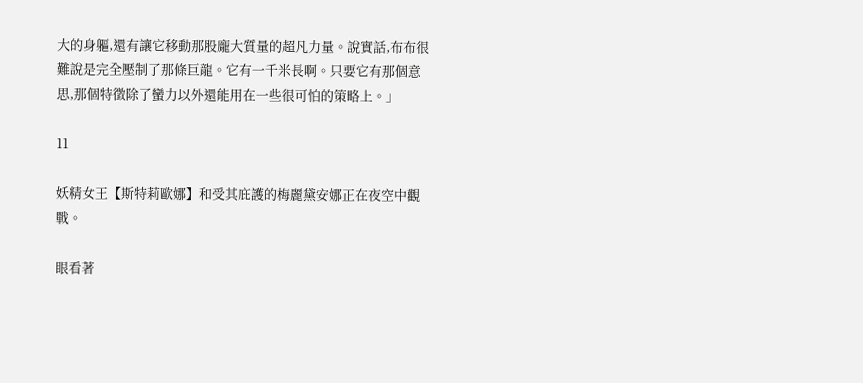大的身軀,還有讓它移動那股龐大質量的超凡力量。說實話,布布很難說是完全壓制了那條巨龍。它有一千米長啊。只要它有那個意思,那個特徵除了蠻力以外還能用在一些很可怕的策略上。」

11

妖精女王【斯特莉歐娜】和受其庇護的梅麗黛安娜正在夜空中觀戰。

眼看著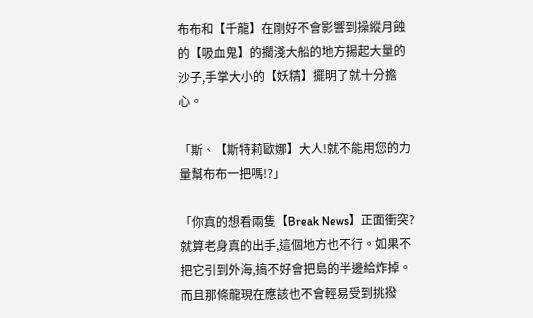布布和【千龍】在剛好不會影響到操縱月蝕的【吸血鬼】的擱淺大船的地方揚起大量的沙子,手掌大小的【妖精】擺明了就十分擔心。

「斯、【斯特莉歐娜】大人!就不能用您的力量幫布布一把嗎!?」

「你真的想看兩隻【Break News】正面衝突?就算老身真的出手,這個地方也不行。如果不把它引到外海,搞不好會把島的半邊給炸掉。而且那條龍現在應該也不會輕易受到挑撥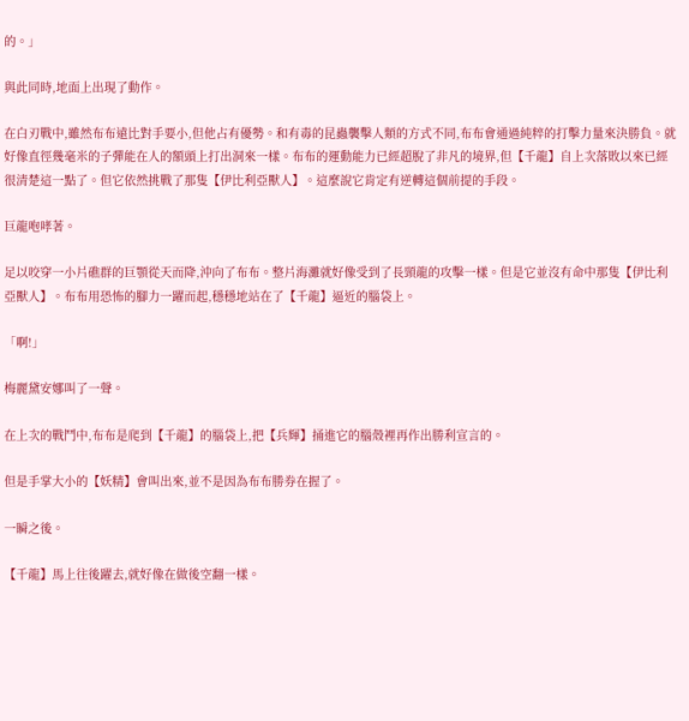的。」

與此同時,地面上出現了動作。

在白刃戰中,雖然布布遠比對手要小,但他占有優勢。和有毒的昆蟲襲擊人類的方式不同,布布會通過純粹的打擊力量來決勝負。就好像直徑幾毫米的子彈能在人的額頭上打出洞來一樣。布布的運動能力已經超脫了非凡的境界,但【千龍】自上次落敗以來已經很清楚這一點了。但它依然挑戰了那隻【伊比利亞獸人】。這麼說它肯定有逆轉這個前提的手段。

巨龍咆哮著。

足以咬穿一小片礁群的巨顎從天而降,沖向了布布。整片海灘就好像受到了長頸龍的攻擊一樣。但是它並沒有命中那隻【伊比利亞獸人】。布布用恐怖的腳力一躍而起,穩穩地站在了【千龍】逼近的腦袋上。

「啊!」

梅麗黛安娜叫了一聲。

在上次的戰鬥中,布布是爬到【千龍】的腦袋上,把【兵輝】捅進它的腦殼裡再作出勝利宣言的。

但是手掌大小的【妖精】會叫出來,並不是因為布布勝券在握了。

一瞬之後。

【千龍】馬上往後躍去,就好像在做後空翻一樣。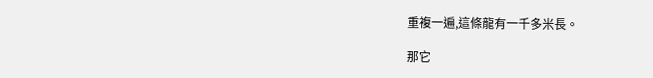重複一遍,這條龍有一千多米長。

那它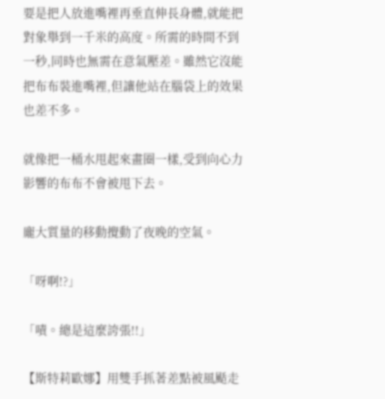要是把人放進嘴裡再垂直伸長身體,就能把對象舉到一千米的高度。所需的時間不到一秒,同時也無需在意氣壓差。雖然它沒能把布布裝進嘴裡,但讓他站在腦袋上的效果也差不多。

就像把一桶水甩起來畫圈一樣,受到向心力影響的布布不會被甩下去。

龐大質量的移動攪動了夜晚的空氣。

「呀啊!?」

「嘖。總是這麼誇張!!」

【斯特莉歐娜】用雙手抓著差點被風颳走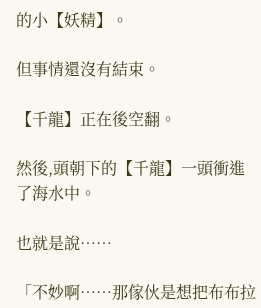的小【妖精】。

但事情還沒有結束。

【千龍】正在後空翻。

然後,頭朝下的【千龍】一頭衝進了海水中。

也就是說……

「不妙啊……那傢伙是想把布布拉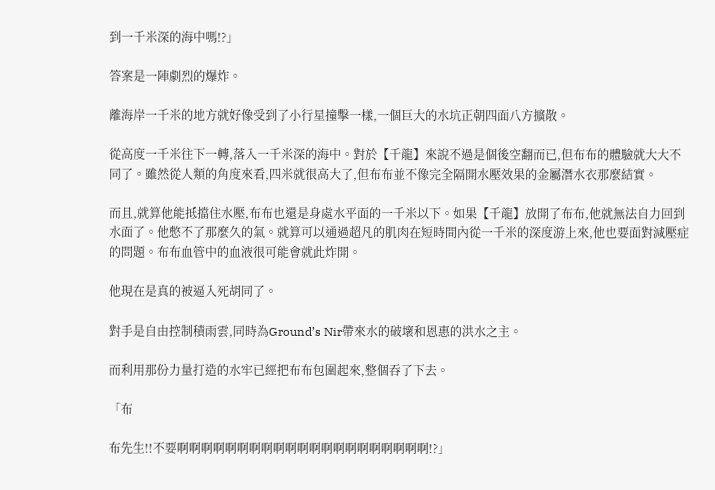到一千米深的海中嗎!?」

答案是一陣劇烈的爆炸。

離海岸一千米的地方就好像受到了小行星撞擊一樣,一個巨大的水坑正朝四面八方擴散。

從高度一千米往下一轉,落入一千米深的海中。對於【千龍】來說不過是個後空翻而已,但布布的體驗就大大不同了。雖然從人類的角度來看,四米就很高大了,但布布並不像完全隔開水壓效果的金屬潛水衣那麼結實。

而且,就算他能抵擋住水壓,布布也還是身處水平面的一千米以下。如果【千龍】放開了布布,他就無法自力回到水面了。他憋不了那麼久的氣。就算可以通過超凡的肌肉在短時間內從一千米的深度游上來,他也要面對減壓症的問題。布布血管中的血液很可能會就此炸開。

他現在是真的被逼入死胡同了。

對手是自由控制積雨雲,同時為Ground’s Nir帶來水的破壞和恩惠的洪水之主。

而利用那份力量打造的水牢已經把布布包圍起來,整個吞了下去。

「布

布先生!!不要啊啊啊啊啊啊啊啊啊啊啊啊啊啊啊啊啊啊啊啊啊!?」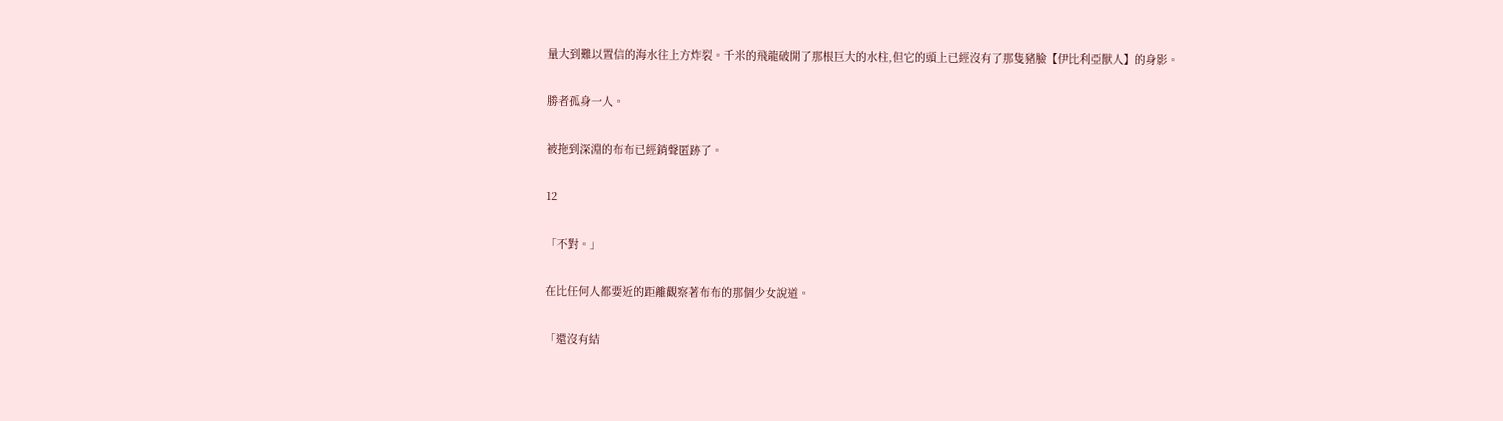量大到難以置信的海水往上方炸裂。千米的飛龍破開了那根巨大的水柱,但它的頭上已經沒有了那隻豬臉【伊比利亞獸人】的身影。

勝者孤身一人。

被拖到深淵的布布已經銷聲匿跡了。

12

「不對。」

在比任何人都要近的距離觀察著布布的那個少女說道。

「還沒有結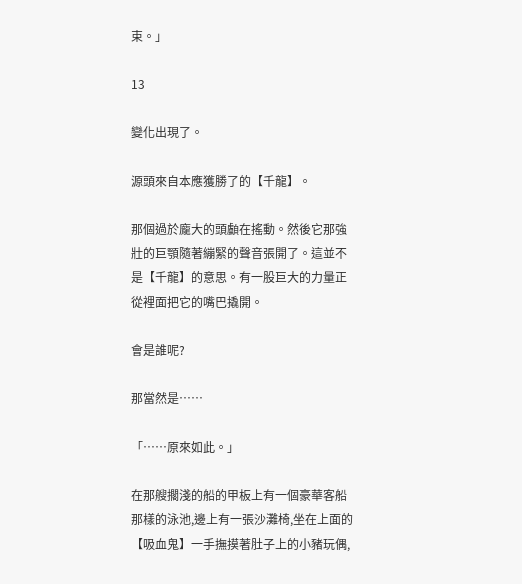束。」

13

變化出現了。

源頭來自本應獲勝了的【千龍】。

那個過於龐大的頭顱在搖動。然後它那強壯的巨顎隨著繃緊的聲音張開了。這並不是【千龍】的意思。有一股巨大的力量正從裡面把它的嘴巴撬開。

會是誰呢?

那當然是……

「……原來如此。」

在那艘擱淺的船的甲板上有一個豪華客船那樣的泳池,邊上有一張沙灘椅,坐在上面的【吸血鬼】一手撫摸著肚子上的小豬玩偶,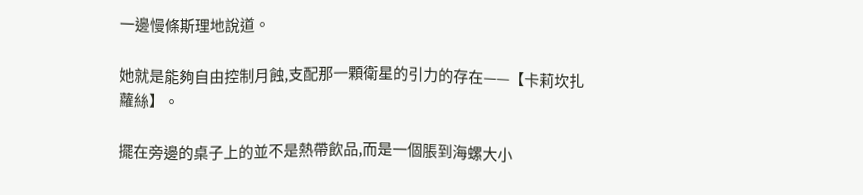一邊慢條斯理地說道。

她就是能夠自由控制月蝕,支配那一顆衛星的引力的存在——【卡莉坎扎蘿絲】。

擺在旁邊的桌子上的並不是熱帶飲品,而是一個脹到海螺大小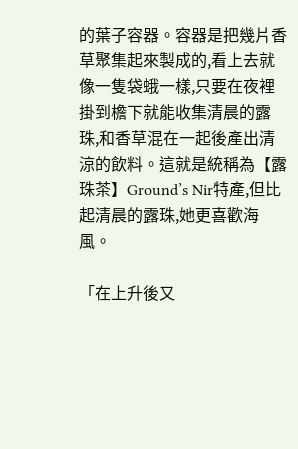的葉子容器。容器是把幾片香草聚集起來製成的,看上去就像一隻袋蛾一樣,只要在夜裡掛到檐下就能收集清晨的露珠,和香草混在一起後產出清涼的飲料。這就是統稱為【露珠茶】Ground’s Nir特產,但比起清晨的露珠,她更喜歡海風。

「在上升後又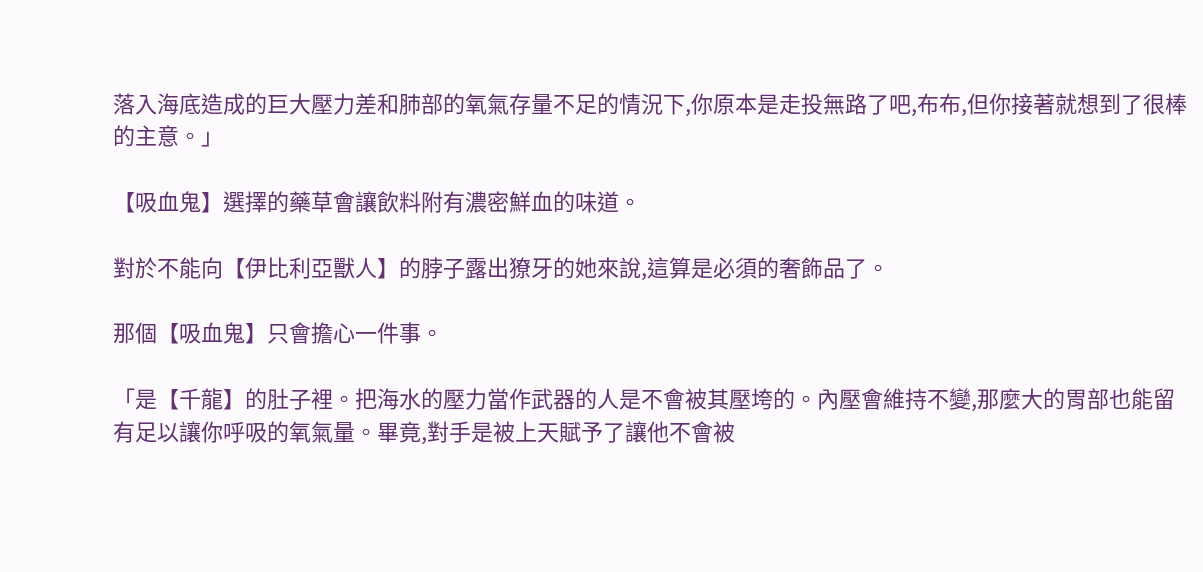落入海底造成的巨大壓力差和肺部的氧氣存量不足的情況下,你原本是走投無路了吧,布布,但你接著就想到了很棒的主意。」

【吸血鬼】選擇的藥草會讓飲料附有濃密鮮血的味道。

對於不能向【伊比利亞獸人】的脖子露出獠牙的她來說,這算是必須的奢飾品了。

那個【吸血鬼】只會擔心一件事。

「是【千龍】的肚子裡。把海水的壓力當作武器的人是不會被其壓垮的。內壓會維持不變,那麼大的胃部也能留有足以讓你呼吸的氧氣量。畢竟,對手是被上天賦予了讓他不會被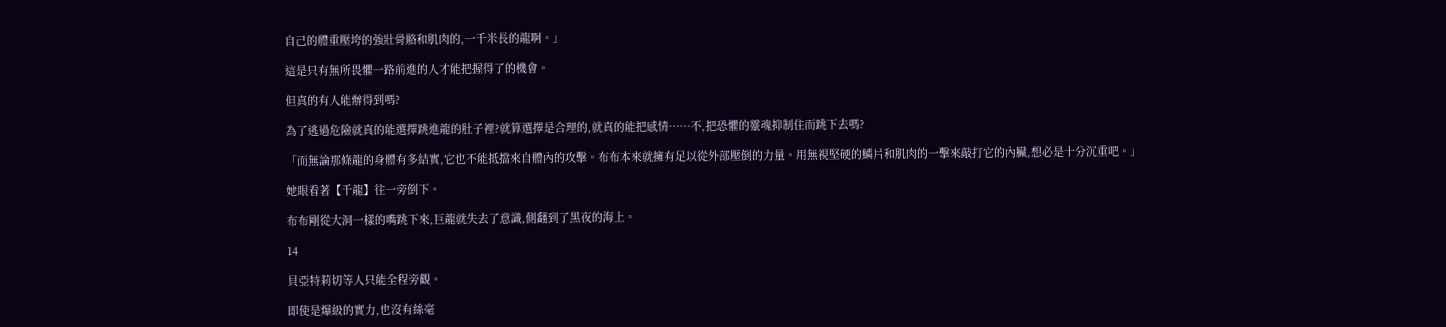自己的體重壓垮的強壯骨骼和肌肉的,一千米長的龍啊。」

這是只有無所畏懼一路前進的人才能把握得了的機會。

但真的有人能辦得到嗎?

為了逃過危險就真的能選擇跳進龍的肚子裡?就算選擇是合理的,就真的能把感情……不,把恐懼的靈魂抑制住而跳下去嗎?

「而無論那條龍的身體有多結實,它也不能抵擋來自體內的攻擊。布布本來就擁有足以從外部壓倒的力量。用無視堅硬的鱗片和肌肉的一擊來敲打它的內臟,想必是十分沉重吧。」

她眼看著【千龍】往一旁倒下。

布布剛從大洞一樣的嘴跳下來,巨龍就失去了意識,側翻到了黑夜的海上。

14

貝亞特莉切等人只能全程旁觀。

即使是爆級的實力,也沒有絲毫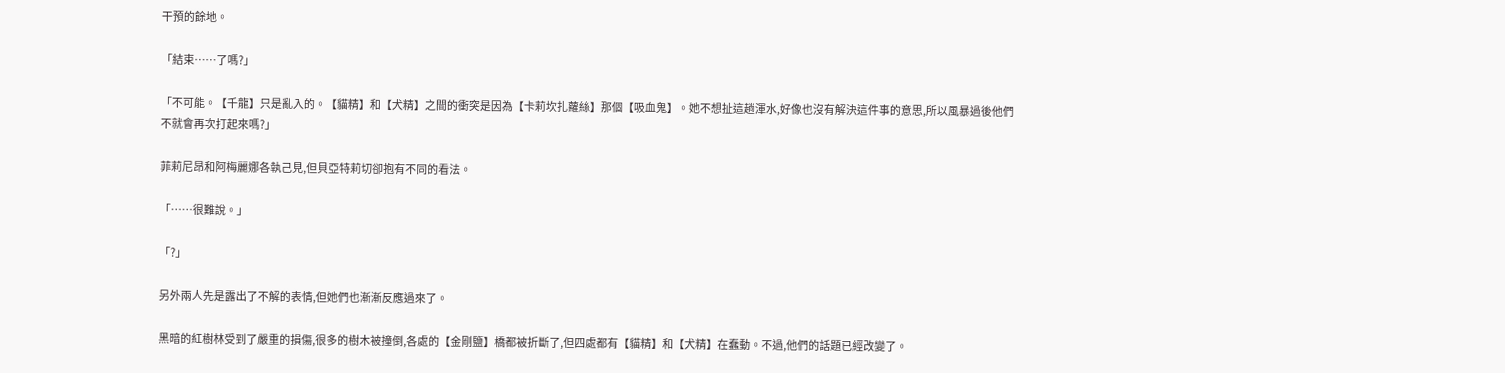干預的餘地。

「結束……了嗎?」

「不可能。【千龍】只是亂入的。【貓精】和【犬精】之間的衝突是因為【卡莉坎扎蘿絲】那個【吸血鬼】。她不想扯這趟渾水,好像也沒有解決這件事的意思,所以風暴過後他們不就會再次打起來嗎?」

菲莉尼昂和阿梅麗娜各執己見,但貝亞特莉切卻抱有不同的看法。

「……很難說。」

「?」

另外兩人先是露出了不解的表情,但她們也漸漸反應過來了。

黑暗的紅樹林受到了嚴重的損傷,很多的樹木被撞倒,各處的【金剛鹽】橋都被折斷了,但四處都有【貓精】和【犬精】在蠢動。不過,他們的話題已經改變了。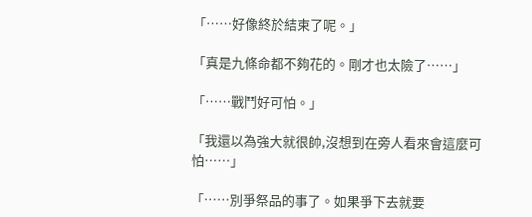「……好像終於結束了呢。」

「真是九條命都不夠花的。剛才也太險了……」

「……戰鬥好可怕。」

「我還以為強大就很帥,沒想到在旁人看來會這麼可怕……」

「……別爭祭品的事了。如果爭下去就要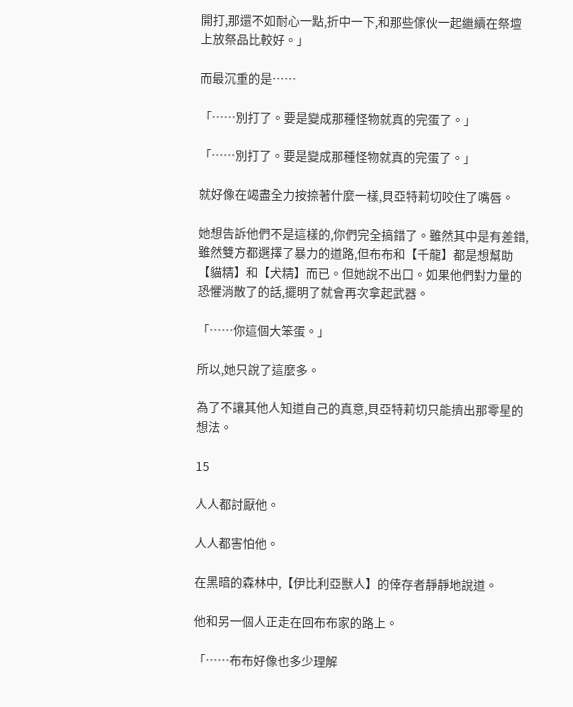開打,那還不如耐心一點,折中一下,和那些傢伙一起繼續在祭壇上放祭品比較好。」

而最沉重的是……

「……別打了。要是變成那種怪物就真的完蛋了。」

「……別打了。要是變成那種怪物就真的完蛋了。」

就好像在竭盡全力按捺著什麼一樣,貝亞特莉切咬住了嘴唇。

她想告訴他們不是這樣的,你們完全搞錯了。雖然其中是有差錯,雖然雙方都選擇了暴力的道路,但布布和【千龍】都是想幫助【貓精】和【犬精】而已。但她說不出口。如果他們對力量的恐懼消散了的話,擺明了就會再次拿起武器。

「……你這個大笨蛋。」

所以,她只說了這麼多。

為了不讓其他人知道自己的真意,貝亞特莉切只能擠出那零星的想法。

15

人人都討厭他。

人人都害怕他。

在黑暗的森林中,【伊比利亞獸人】的倖存者靜靜地說道。

他和另一個人正走在回布布家的路上。

「……布布好像也多少理解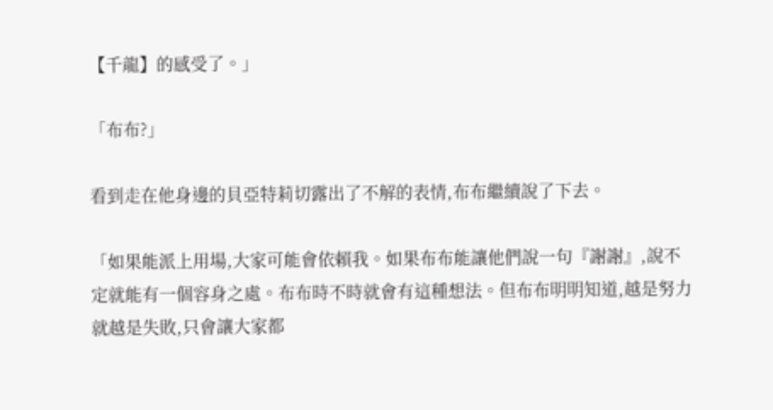【千龍】的感受了。」

「布布?」

看到走在他身邊的貝亞特莉切露出了不解的表情,布布繼續說了下去。

「如果能派上用場,大家可能會依賴我。如果布布能讓他們說一句『謝謝』,說不定就能有一個容身之處。布布時不時就會有這種想法。但布布明明知道,越是努力就越是失敗,只會讓大家都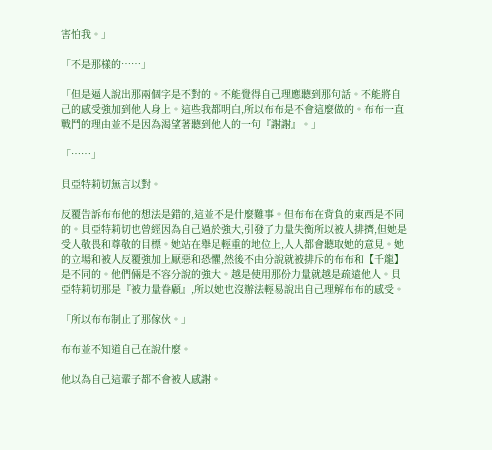害怕我。」

「不是那樣的……」

「但是逼人說出那兩個字是不對的。不能覺得自己理應聽到那句話。不能將自己的感受強加到他人身上。這些我都明白,所以布布是不會這麼做的。布布一直戰鬥的理由並不是因為渴望著聽到他人的一句『謝謝』。」

「……」

貝亞特莉切無言以對。

反覆告訴布布他的想法是錯的,這並不是什麼難事。但布布在背負的東西是不同的。貝亞特莉切也曾經因為自己過於強大,引發了力量失衡所以被人排擠,但她是受人敬畏和尊敬的目標。她站在舉足輕重的地位上,人人都會聽取她的意見。她的立場和被人反覆強加上厭惡和恐懼,然後不由分說就被排斥的布布和【千龍】是不同的。他們倆是不容分說的強大。越是使用那份力量就越是疏遠他人。貝亞特莉切那是『被力量眷顧』,所以她也沒辦法輕易說出自己理解布布的感受。

「所以布布制止了那傢伙。」

布布並不知道自己在說什麼。

他以為自己這輩子都不會被人感謝。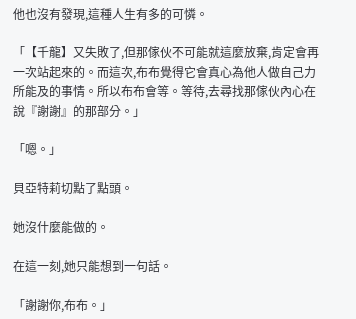他也沒有發現,這種人生有多的可憐。

「【千龍】又失敗了,但那傢伙不可能就這麼放棄,肯定會再一次站起來的。而這次,布布覺得它會真心為他人做自己力所能及的事情。所以布布會等。等待,去尋找那傢伙內心在說『謝謝』的那部分。」

「嗯。」

貝亞特莉切點了點頭。

她沒什麼能做的。

在這一刻,她只能想到一句話。

「謝謝你,布布。」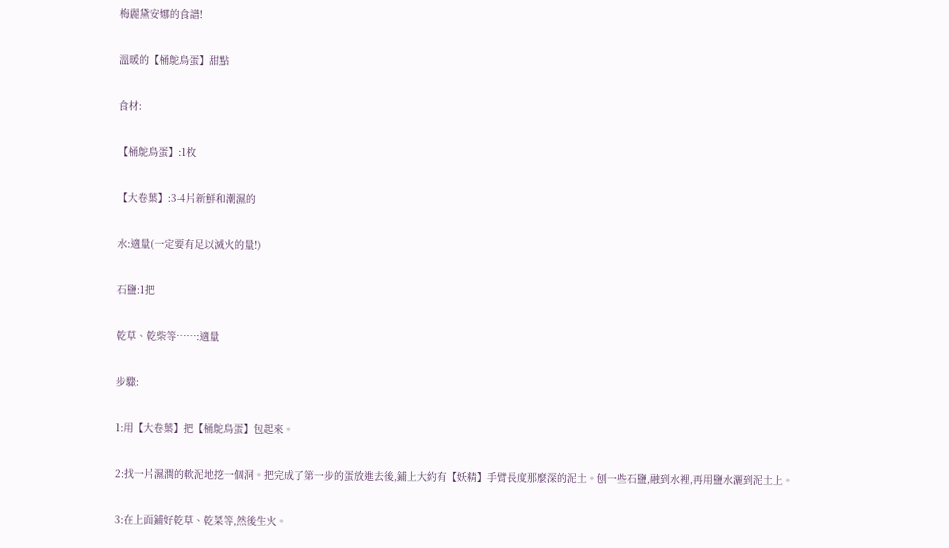梅麗黛安娜的食譜!

溫暖的【桶鴕鳥蛋】甜點

食材:

【桶鴕鳥蛋】:1枚

【大卷葉】:3-4片新鮮和潮濕的

水:適量(一定要有足以滅火的量!)

石鹽:1把

乾草、乾柴等……:適量

步驟:

1:用【大卷葉】把【桶鴕鳥蛋】包起來。

2:找一片濕潤的軟泥地挖一個洞。把完成了第一步的蛋放進去後,鋪上大約有【妖精】手臂長度那麼深的泥土。刨一些石鹽,融到水裡,再用鹽水灑到泥土上。

3:在上面鋪好乾草、乾菜等,然後生火。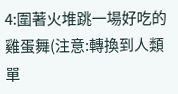4:圍著火堆跳一場好吃的雞蛋舞(注意:轉換到人類單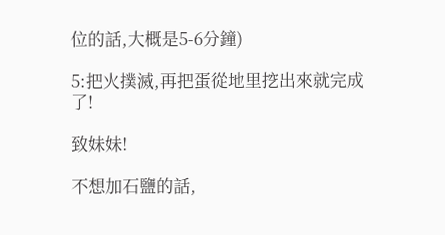位的話,大概是5-6分鐘)

5:把火撲滅,再把蛋從地里挖出來就完成了!

致妹妹!

不想加石鹽的話,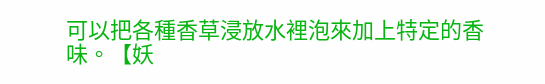可以把各種香草浸放水裡泡來加上特定的香味。【妖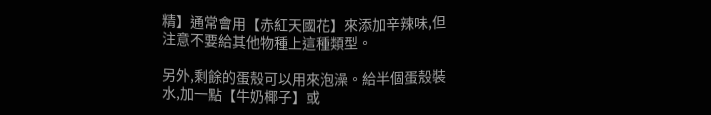精】通常會用【赤紅天國花】來添加辛辣味,但注意不要給其他物種上這種類型。

另外,剩餘的蛋殼可以用來泡澡。給半個蛋殼裝水,加一點【牛奶椰子】或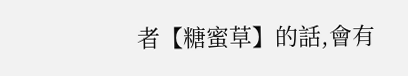者【糖蜜草】的話,會有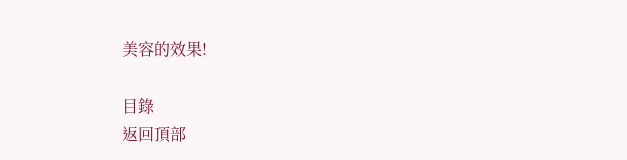美容的效果!

目錄
返回頂部